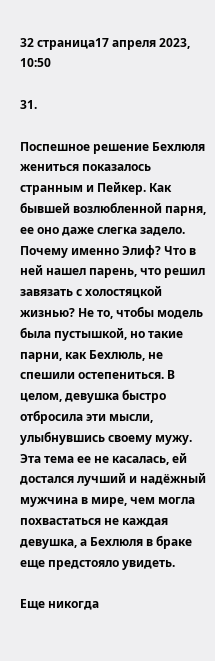32 страница17 апреля 2023, 10:50

31.

Поспешное решение Бехлюля жениться показалось странным и Пейкер. Как бывшей возлюбленной парня, ее оно даже слегка задело. Почему именно Элиф? Что в ней нашел парень, что решил завязать с холостяцкой жизнью? Не то, чтобы модель была пустышкой, но такие парни, как Бехлюль, не спешили остепениться. В целом, девушка быстро отбросила эти мысли, улыбнувшись своему мужу. Эта тема ее не касалась, ей достался лучший и надёжный мужчина в мире, чем могла похвастаться не каждая девушка, а Бехлюля в браке еще предстояло увидеть.

Еще никогда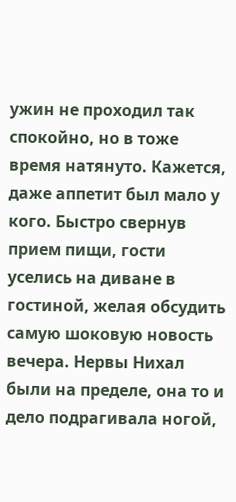ужин не проходил так спокойно, но в тоже время натянуто. Кажется, даже аппетит был мало у кого. Быстро свернув прием пищи, гости уселись на диване в гостиной, желая обсудить самую шоковую новость вечера. Нервы Нихал были на пределе, она то и дело подрагивала ногой,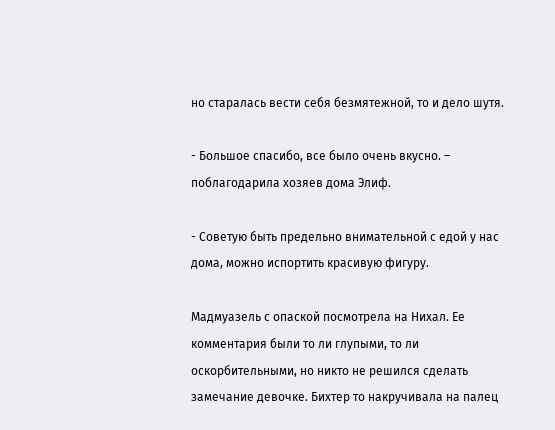но старалась вести себя безмятежной, то и дело шутя.

- Большое спасибо, все было очень вкусно. – поблагодарила хозяев дома Элиф.

- Советую быть предельно внимательной с едой у нас дома, можно испортить красивую фигуру.

Мадмуазель с опаской посмотрела на Нихал. Ее комментария были то ли глупыми, то ли оскорбительными, но никто не решился сделать замечание девочке. Бихтер то накручивала на палец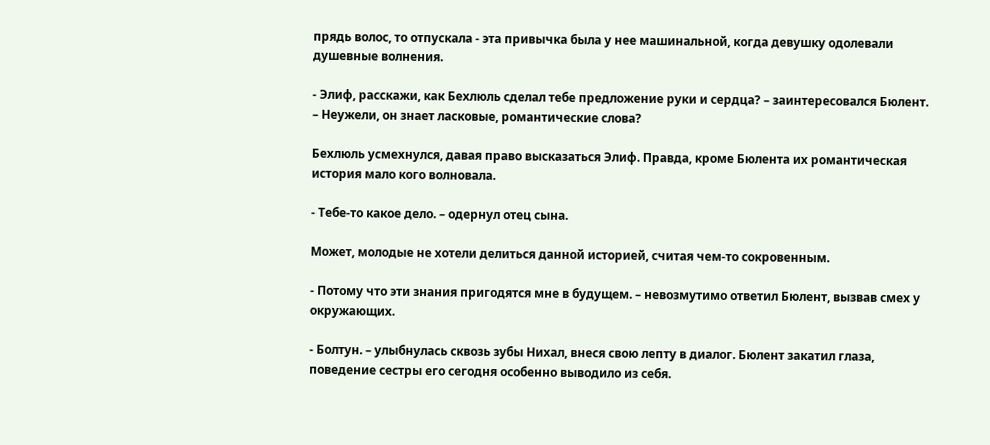прядь волос, то отпускала - эта привычка была у нее машинальной, когда девушку одолевали душевные волнения.

- Элиф, расскажи, как Бехлюль сделал тебе предложение руки и сердца? – заинтересовался Бюлент. – Неужели, он знает ласковые, романтические слова?

Бехлюль усмехнулся, давая право высказаться Элиф. Правда, кроме Бюлента их романтическая история мало кого волновала.

- Тебе-то какое дело. – одернул отец сына.

Может, молодые не хотели делиться данной историей, считая чем-то сокровенным.

- Потому что эти знания пригодятся мне в будущем. – невозмутимо ответил Бюлент, вызвав смех у окружающих.

- Болтун. – улыбнулась сквозь зубы Нихал, внеся свою лепту в диалог. Бюлент закатил глаза, поведение сестры его сегодня особенно выводило из себя.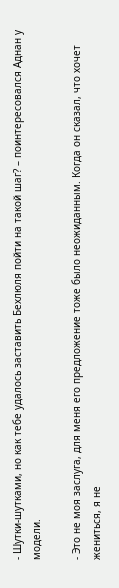- Шутки-шутками, но как тебе удалось заставить Бехлюля пойти на такой шаг? – поинтересовался Аднан у модели.

- Это не моя заслуга, для меня его предложение тоже было неожиданным. Когда он сказал, что хочет жениться, я не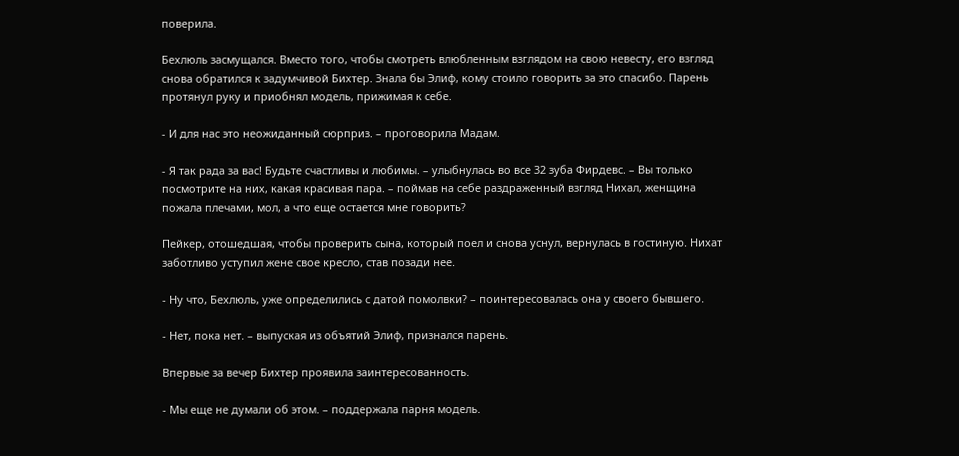поверила.

Бехлюль засмущался. Вместо того, чтобы смотреть влюбленным взглядом на свою невесту, его взгляд снова обратился к задумчивой Бихтер. Знала бы Элиф, кому стоило говорить за это спасибо. Парень протянул руку и приобнял модель, прижимая к себе.

- И для нас это неожиданный сюрприз. – проговорила Мадам.

- Я так рада за вас! Будьте счастливы и любимы. – улыбнулась во все 32 зуба Фирдевс. – Вы только посмотрите на них, какая красивая пара. – поймав на себе раздраженный взгляд Нихал, женщина пожала плечами, мол, а что еще остается мне говорить?

Пейкер, отошедшая, чтобы проверить сына, который поел и снова уснул, вернулась в гостиную. Нихат заботливо уступил жене свое кресло, став позади нее.

- Ну что, Бехлюль, уже определились с датой помолвки? – поинтересовалась она у своего бывшего.

- Нет, пока нет. – выпуская из объятий Элиф, признался парень.

Впервые за вечер Бихтер проявила заинтересованность.

- Мы еще не думали об этом. – поддержала парня модель.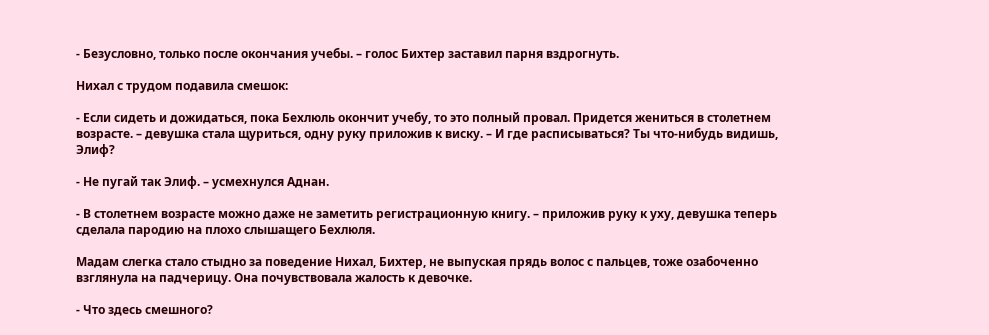- Безусловно, только после окончания учебы. – голос Бихтер заставил парня вздрогнуть.

Нихал с трудом подавила смешок:

- Если сидеть и дожидаться, пока Бехлюль окончит учебу, то это полный провал. Придется жениться в столетнем возрасте. – девушка стала щуриться, одну руку приложив к виску. – И где расписываться? Ты что-нибудь видишь, Элиф?

- Не пугай так Элиф. – усмехнулся Аднан.

- В столетнем возрасте можно даже не заметить регистрационную книгу. – приложив руку к уху, девушка теперь сделала пародию на плохо слышащего Бехлюля.

Мадам слегка стало стыдно за поведение Нихал, Бихтер, не выпуская прядь волос с пальцев, тоже озабоченно взглянула на падчерицу. Она почувствовала жалость к девочке.

- Что здесь смешного?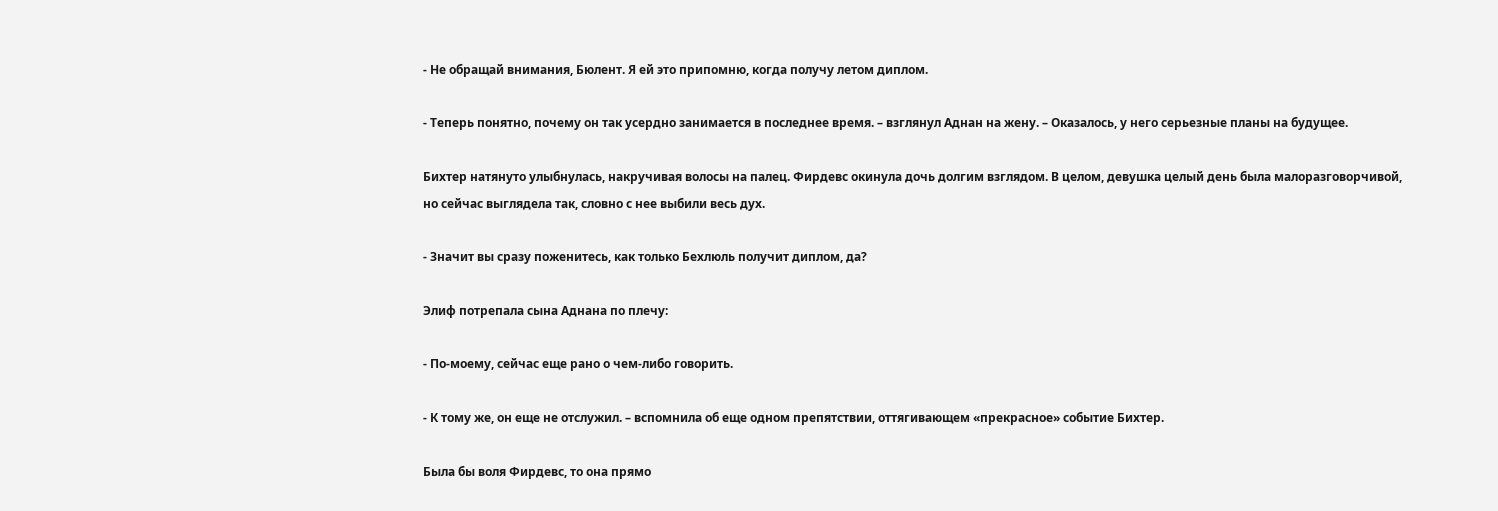- Не обращай внимания, Бюлент. Я ей это припомню, когда получу летом диплом.

- Теперь понятно, почему он так усердно занимается в последнее время. – взглянул Аднан на жену. – Оказалось, у него серьезные планы на будущее.

Бихтер натянуто улыбнулась, накручивая волосы на палец. Фирдевс окинула дочь долгим взглядом. В целом, девушка целый день была малоразговорчивой, но сейчас выглядела так, словно с нее выбили весь дух.

- Значит вы сразу поженитесь, как только Бехлюль получит диплом, да?

Элиф потрепала сына Аднана по плечу:

- По-моему, сейчас еще рано о чем-либо говорить.

- К тому же, он еще не отслужил. – вспомнила об еще одном препятствии, оттягивающем «прекрасное» событие Бихтер.

Была бы воля Фирдевс, то она прямо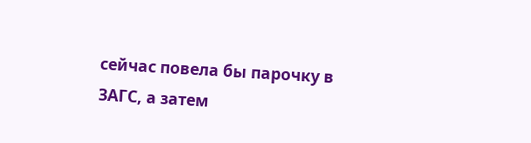сейчас повела бы парочку в ЗАГС, а затем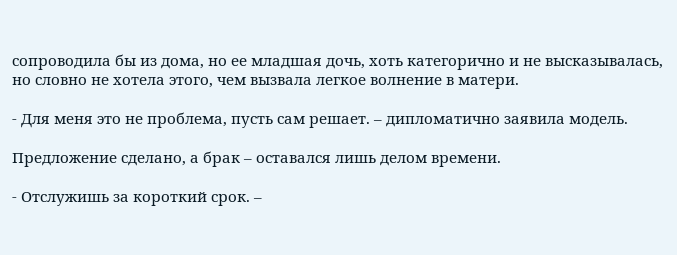сопроводила бы из дома, но ее младшая дочь, хоть категорично и не высказывалась, но словно не хотела этого, чем вызвала легкое волнение в матери.

- Для меня это не проблема, пусть сам решает. – дипломатично заявила модель.

Предложение сделано, а брак – оставался лишь делом времени.

- Отслужишь за короткий срок. –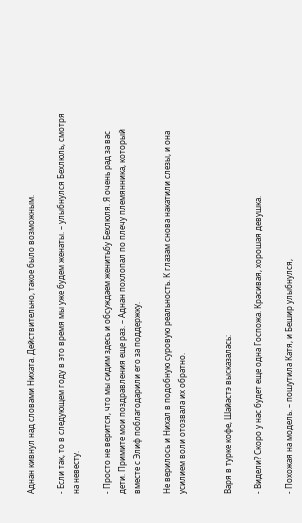Аднан кивнул над словами Нихата. Действительно, такое было возможным.

- Если так, то в следующем году в это время мы уже будем женаты. – улыбнулся Бехлюль, смотря на невесту.

- Просто не верится, что мы сидим здесь и обсуждаем женитьбу Бехлюля. Я очень рад за вас дети. Примите мои поздравления еще раз. – Аднан похлопал по плечу племянника, который вместе с Элиф поблагодарили его за поддержку.

Не верилось и Нихал в подобную суровую реальность. К глазам снова накатили слезы, и она усилием воли отозвала их обратно.


Варя в турке кофе, Шайастэ высказалась:

- Видели? Скоро у нас будет еще одна Госпожа. Красивая, хорошая девушка.

- Похожая на модель. – пошутила Катя, и Бешир улыбнулся,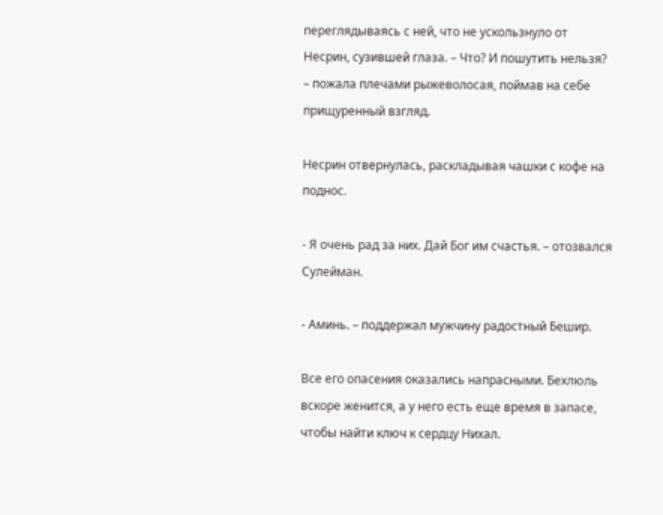переглядываясь с ней, что не ускользнуло от Несрин, сузившей глаза. – Что? И пошутить нельзя? – пожала плечами рыжеволосая, поймав на себе прищуренный взгляд.

Несрин отвернулась, раскладывая чашки с кофе на поднос.

- Я очень рад за них. Дай Бог им счастья. – отозвался Сулейман.

- Аминь. – поддержал мужчину радостный Бешир.

Все его опасения оказались напрасными. Бехлюль вскоре женится, а у него есть еще время в запасе, чтобы найти ключ к сердцу Нихал.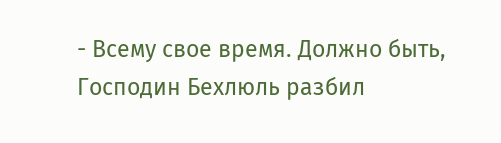- Всему свое время. Должно быть, Господин Бехлюль разбил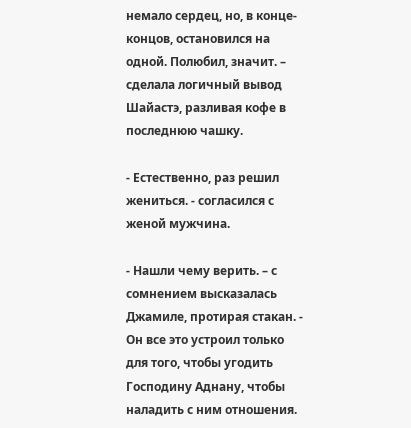немало сердец, но, в конце-концов, остановился на одной. Полюбил, значит. – сделала логичный вывод Шайастэ, разливая кофе в последнюю чашку.

- Естественно, раз решил жениться. - согласился с женой мужчина.

- Нашли чему верить. – с сомнением высказалась Джамиле, протирая стакан. - Он все это устроил только для того, чтобы угодить Господину Аднану, чтобы наладить с ним отношения.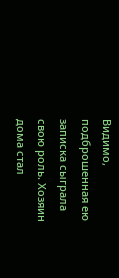Видимо, подброшенная ею записка сыграла свою роль. Хозяин дома стал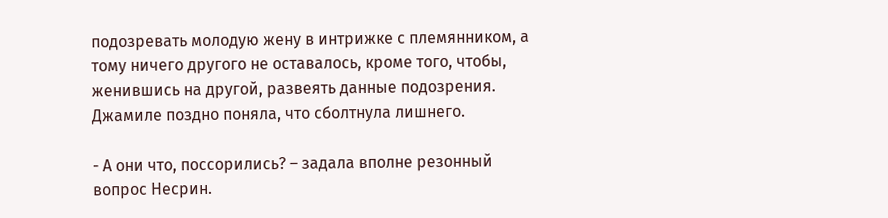подозревать молодую жену в интрижке с племянником, а тому ничего другого не оставалось, кроме того, чтобы, женившись на другой, развеять данные подозрения. Джамиле поздно поняла, что сболтнула лишнего.

- А они что, поссорились? – задала вполне резонный вопрос Несрин.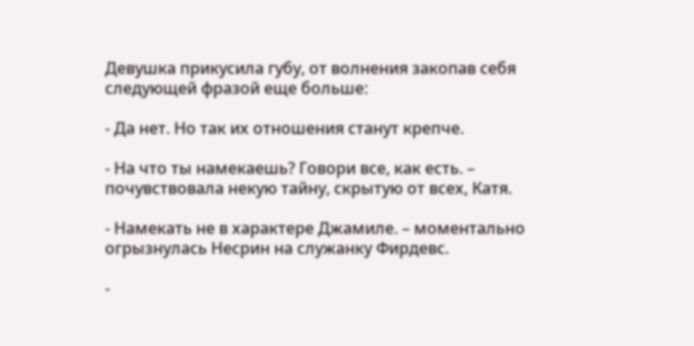Девушка прикусила губу, от волнения закопав себя следующей фразой еще больше:

- Да нет. Но так их отношения станут крепче.

- На что ты намекаешь? Говори все, как есть. – почувствовала некую тайну, скрытую от всех, Катя.

- Намекать не в характере Джамиле. – моментально огрызнулась Несрин на служанку Фирдевс.

-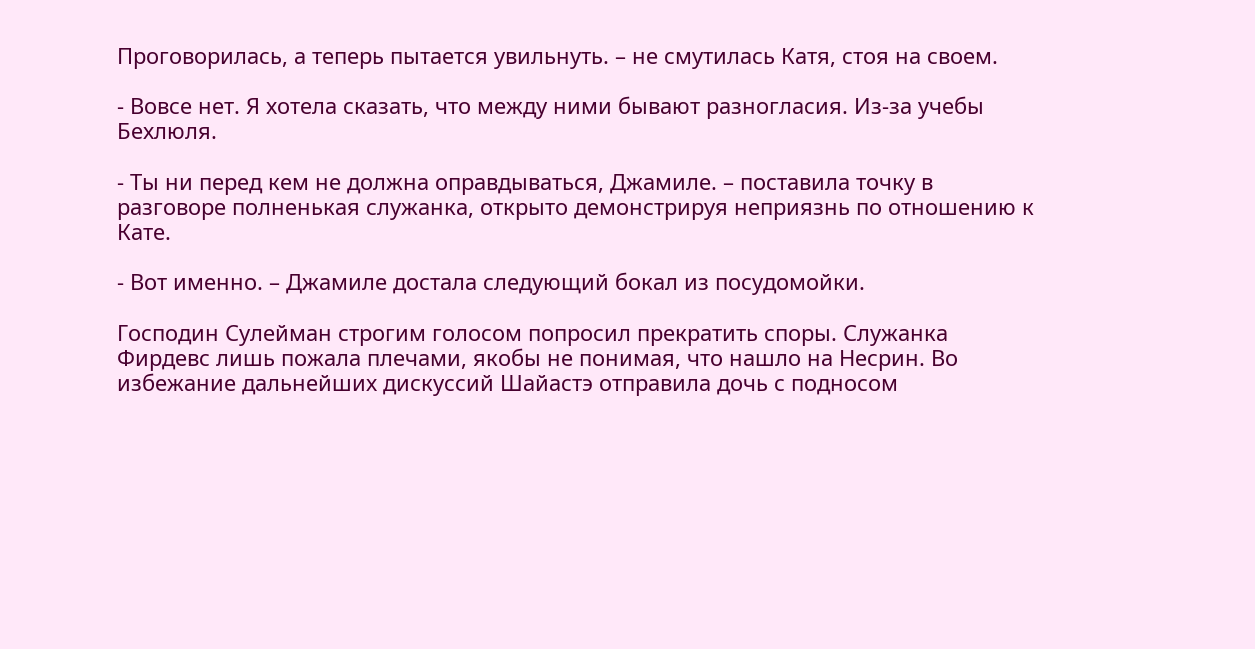Проговорилась, а теперь пытается увильнуть. – не смутилась Катя, стоя на своем.

- Вовсе нет. Я хотела сказать, что между ними бывают разногласия. Из-за учебы Бехлюля.

- Ты ни перед кем не должна оправдываться, Джамиле. – поставила точку в разговоре полненькая служанка, открыто демонстрируя неприязнь по отношению к Кате.

- Вот именно. – Джамиле достала следующий бокал из посудомойки.

Господин Сулейман строгим голосом попросил прекратить споры. Служанка Фирдевс лишь пожала плечами, якобы не понимая, что нашло на Несрин. Во избежание дальнейших дискуссий Шайастэ отправила дочь с подносом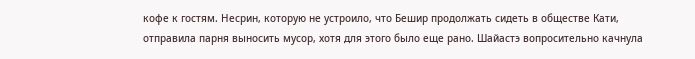кофе к гостям. Несрин, которую не устроило, что Бешир продолжать сидеть в обществе Кати, отправила парня выносить мусор, хотя для этого было еще рано. Шайастэ вопросительно качнула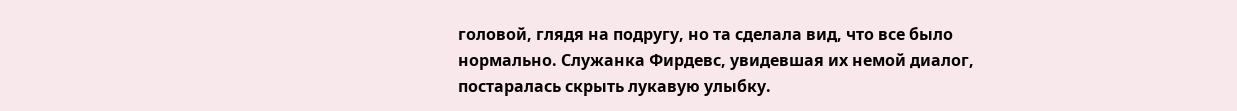головой, глядя на подругу, но та сделала вид, что все было нормально. Служанка Фирдевс, увидевшая их немой диалог, постаралась скрыть лукавую улыбку.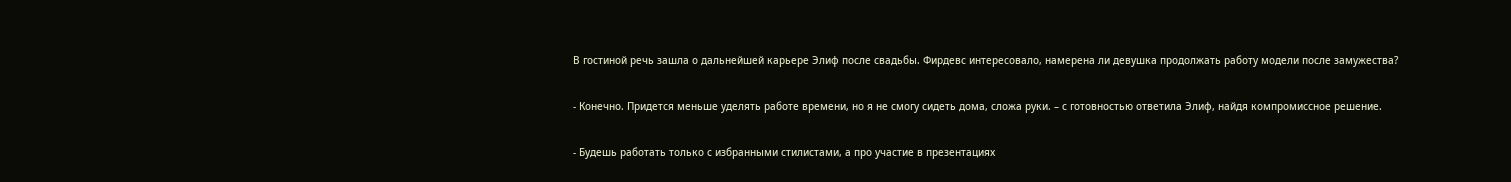В гостиной речь зашла о дальнейшей карьере Элиф после свадьбы. Фирдевс интересовало, намерена ли девушка продолжать работу модели после замужества?

- Конечно. Придется меньше уделять работе времени, но я не смогу сидеть дома, сложа руки. – с готовностью ответила Элиф, найдя компромиссное решение.

- Будешь работать только с избранными стилистами, а про участие в презентациях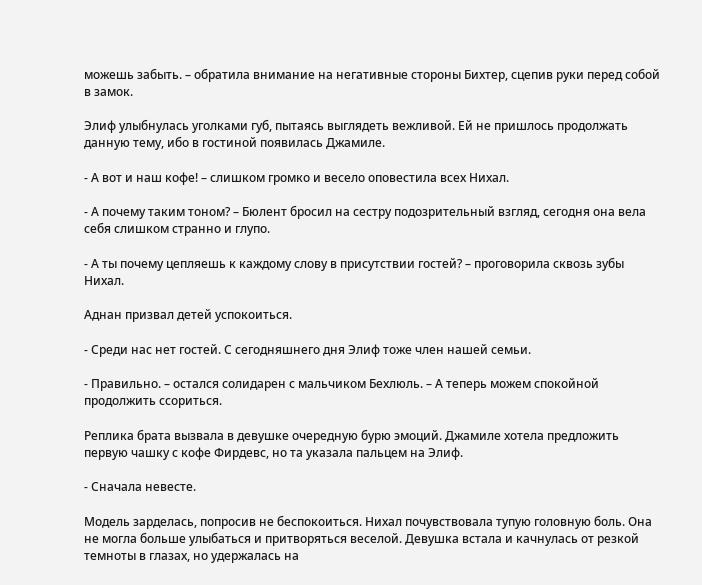можешь забыть. – обратила внимание на негативные стороны Бихтер, сцепив руки перед собой в замок.

Элиф улыбнулась уголками губ, пытаясь выглядеть вежливой. Ей не пришлось продолжать данную тему, ибо в гостиной появилась Джамиле.

- А вот и наш кофе! – слишком громко и весело оповестила всех Нихал.

- А почему таким тоном? – Бюлент бросил на сестру подозрительный взгляд, сегодня она вела себя слишком странно и глупо.

- А ты почему цепляешь к каждому слову в присутствии гостей? – проговорила сквозь зубы Нихал.

Аднан призвал детей успокоиться.

- Среди нас нет гостей. С сегодняшнего дня Элиф тоже член нашей семьи.

- Правильно. – остался солидарен с мальчиком Бехлюль. – А теперь можем спокойной продолжить ссориться.

Реплика брата вызвала в девушке очередную бурю эмоций. Джамиле хотела предложить первую чашку с кофе Фирдевс, но та указала пальцем на Элиф.

- Сначала невесте.

Модель зарделась, попросив не беспокоиться. Нихал почувствовала тупую головную боль. Она не могла больше улыбаться и притворяться веселой. Девушка встала и качнулась от резкой темноты в глазах, но удержалась на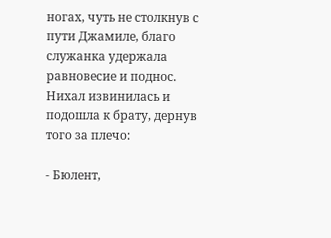ногах, чуть не столкнув с пути Джамиле, благо служанка удержала равновесие и поднос. Нихал извинилась и подошла к брату, дернув того за плечо:

- Бюлент,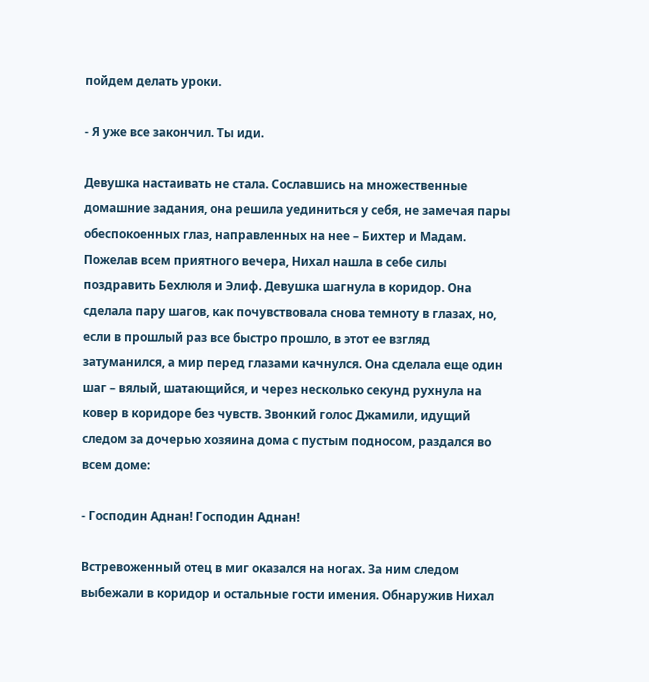пойдем делать уроки.

- Я уже все закончил. Ты иди.

Девушка настаивать не стала. Сославшись на множественные домашние задания, она решила уединиться у себя, не замечая пары обеспокоенных глаз, направленных на нее – Бихтер и Мадам. Пожелав всем приятного вечера, Нихал нашла в себе силы поздравить Бехлюля и Элиф. Девушка шагнула в коридор. Она сделала пару шагов, как почувствовала снова темноту в глазах, но, если в прошлый раз все быстро прошло, в этот ее взгляд затуманился, а мир перед глазами качнулся. Она сделала еще один шаг – вялый, шатающийся, и через несколько секунд рухнула на ковер в коридоре без чувств. Звонкий голос Джамили, идущий следом за дочерью хозяина дома с пустым подносом, раздался во всем доме:

- Господин Аднан! Господин Аднан!

Встревоженный отец в миг оказался на ногах. За ним следом выбежали в коридор и остальные гости имения. Обнаружив Нихал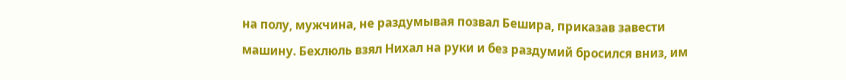на полу, мужчина, не раздумывая позвал Бешира, приказав завести машину. Бехлюль взял Нихал на руки и без раздумий бросился вниз, им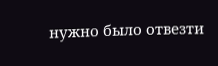нужно было отвезти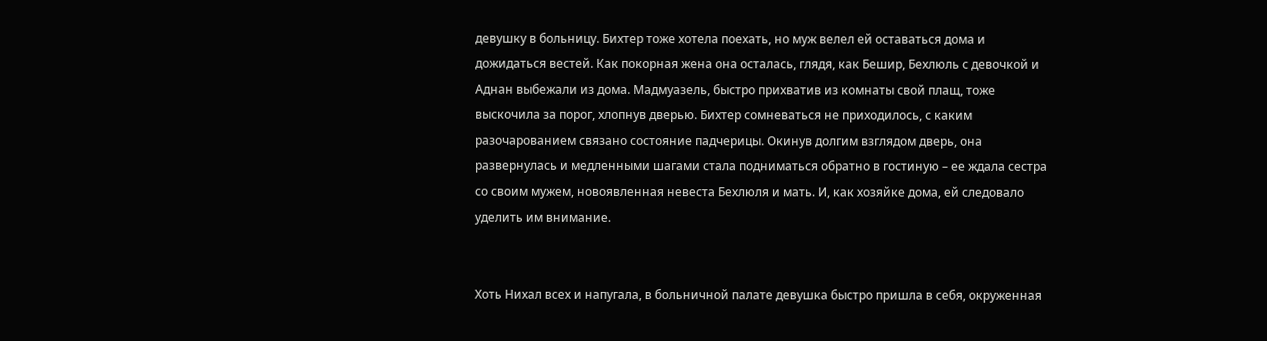девушку в больницу. Бихтер тоже хотела поехать, но муж велел ей оставаться дома и дожидаться вестей. Как покорная жена она осталась, глядя, как Бешир, Бехлюль с девочкой и Аднан выбежали из дома. Мадмуазель, быстро прихватив из комнаты свой плащ, тоже выскочила за порог, хлопнув дверью. Бихтер сомневаться не приходилось, с каким разочарованием связано состояние падчерицы. Окинув долгим взглядом дверь, она развернулась и медленными шагами стала подниматься обратно в гостиную – ее ждала сестра со своим мужем, новоявленная невеста Бехлюля и мать. И, как хозяйке дома, ей следовало уделить им внимание.


Хоть Нихал всех и напугала, в больничной палате девушка быстро пришла в себя, окруженная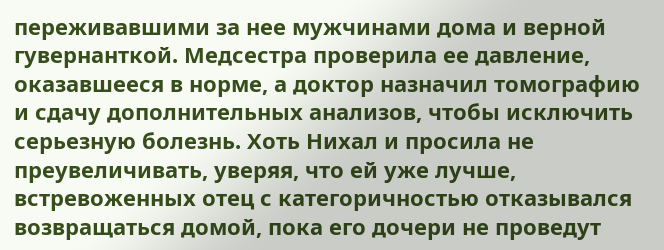переживавшими за нее мужчинами дома и верной гувернанткой. Медсестра проверила ее давление, оказавшееся в норме, а доктор назначил томографию и сдачу дополнительных анализов, чтобы исключить серьезную болезнь. Хоть Нихал и просила не преувеличивать, уверяя, что ей уже лучше, встревоженных отец с категоричностью отказывался возвращаться домой, пока его дочери не проведут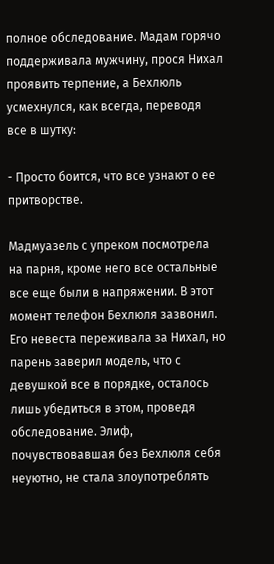полное обследование. Мадам горячо поддерживала мужчину, прося Нихал проявить терпение, а Бехлюль усмехнулся, как всегда, переводя все в шутку:

- Просто боится, что все узнают о ее притворстве.

Мадмуазель с упреком посмотрела на парня, кроме него все остальные все еще были в напряжении. В этот момент телефон Бехлюля зазвонил. Его невеста переживала за Нихал, но парень заверил модель, что с девушкой все в порядке, осталось лишь убедиться в этом, проведя обследование. Элиф, почувствовавшая без Бехлюля себя неуютно, не стала злоупотреблять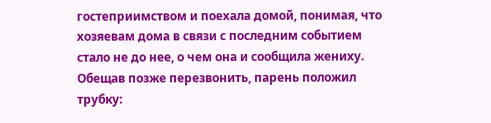гостеприимством и поехала домой, понимая, что хозяевам дома в связи с последним событием стало не до нее, о чем она и сообщила жениху. Обещав позже перезвонить, парень положил трубку: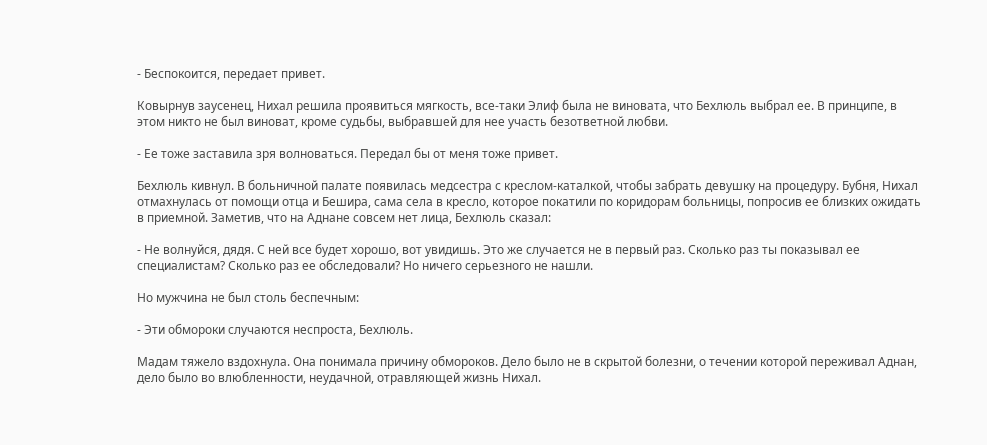- Беспокоится, передает привет.

Ковырнув заусенец, Нихал решила проявиться мягкость, все-таки Элиф была не виновата, что Бехлюль выбрал ее. В принципе, в этом никто не был виноват, кроме судьбы, выбравшей для нее участь безответной любви.

- Ее тоже заставила зря волноваться. Передал бы от меня тоже привет.

Бехлюль кивнул. В больничной палате появилась медсестра с креслом-каталкой, чтобы забрать девушку на процедуру. Бубня, Нихал отмахнулась от помощи отца и Бешира, сама села в кресло, которое покатили по коридорам больницы, попросив ее близких ожидать в приемной. Заметив, что на Аднане совсем нет лица, Бехлюль сказал:

- Не волнуйся, дядя. С ней все будет хорошо, вот увидишь. Это же случается не в первый раз. Сколько раз ты показывал ее специалистам? Сколько раз ее обследовали? Но ничего серьезного не нашли.

Но мужчина не был столь беспечным:

- Эти обмороки случаются неспроста, Бехлюль.

Мадам тяжело вздохнула. Она понимала причину обмороков. Дело было не в скрытой болезни, о течении которой переживал Аднан, дело было во влюбленности, неудачной, отравляющей жизнь Нихал.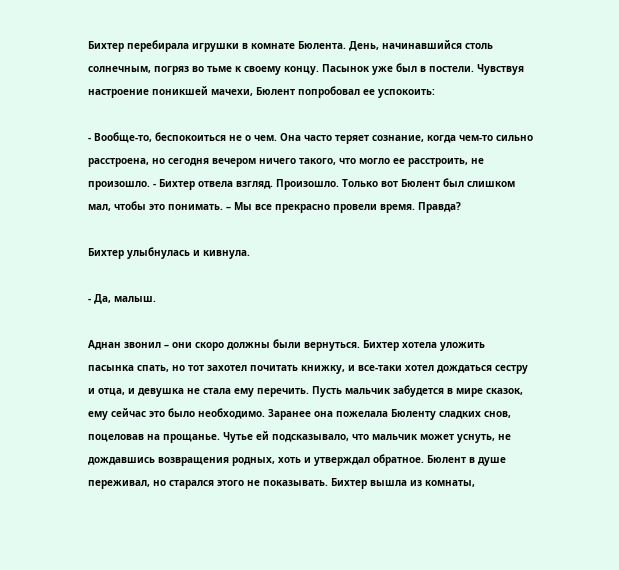Бихтер перебирала игрушки в комнате Бюлента. День, начинавшийся столь солнечным, погряз во тьме к своему концу. Пасынок уже был в постели. Чувствуя настроение поникшей мачехи, Бюлент попробовал ее успокоить:

- Вообще-то, беспокоиться не о чем. Она часто теряет сознание, когда чем-то сильно расстроена, но сегодня вечером ничего такого, что могло ее расстроить, не произошло. - Бихтер отвела взгляд. Произошло. Только вот Бюлент был слишком мал, чтобы это понимать. – Мы все прекрасно провели время. Правда?

Бихтер улыбнулась и кивнула.

- Да, малыш.

Аднан звонил – они скоро должны были вернуться. Бихтер хотела уложить пасынка спать, но тот захотел почитать книжку, и все-таки хотел дождаться сестру и отца, и девушка не стала ему перечить. Пусть мальчик забудется в мире сказок, ему сейчас это было необходимо. Заранее она пожелала Бюленту сладких снов, поцеловав на прощанье. Чутье ей подсказывало, что мальчик может уснуть, не дождавшись возвращения родных, хоть и утверждал обратное. Бюлент в душе переживал, но старался этого не показывать. Бихтер вышла из комнаты,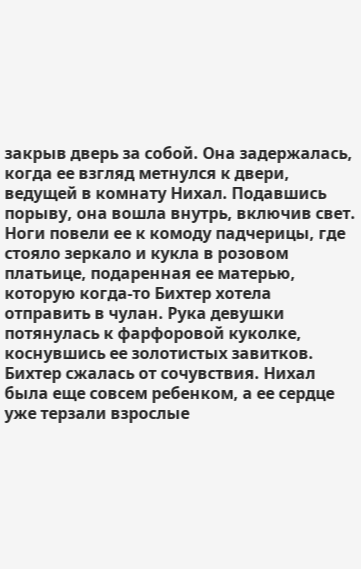закрыв дверь за собой. Она задержалась, когда ее взгляд метнулся к двери, ведущей в комнату Нихал. Подавшись порыву, она вошла внутрь, включив свет. Ноги повели ее к комоду падчерицы, где стояло зеркало и кукла в розовом платьице, подаренная ее матерью, которую когда-то Бихтер хотела отправить в чулан. Рука девушки потянулась к фарфоровой куколке, коснувшись ее золотистых завитков. Бихтер сжалась от сочувствия. Нихал была еще совсем ребенком, а ее сердце уже терзали взрослые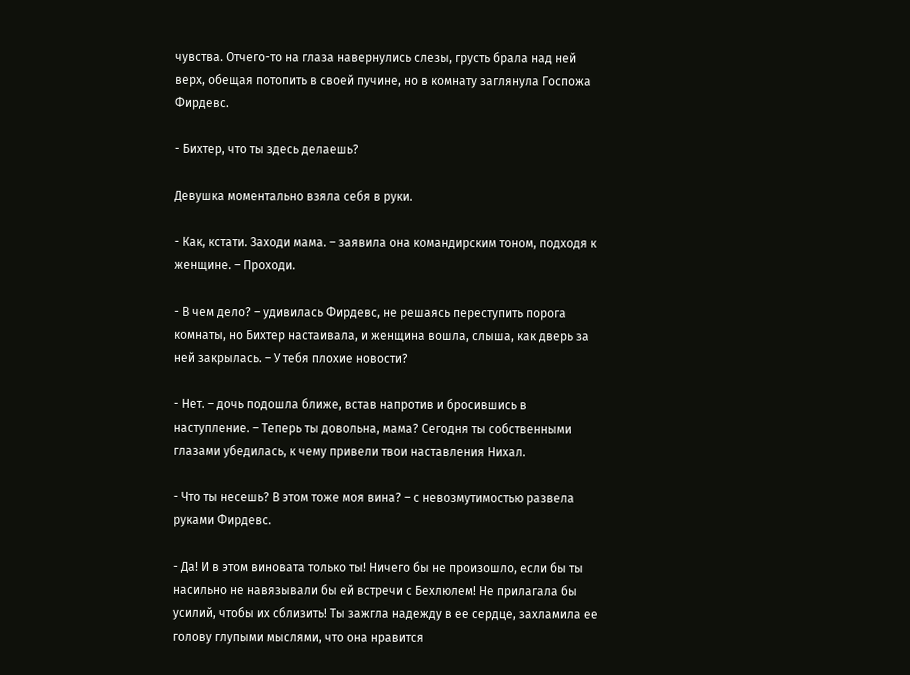чувства. Отчего-то на глаза навернулись слезы, грусть брала над ней верх, обещая потопить в своей пучине, но в комнату заглянула Госпожа Фирдевс.

- Бихтер, что ты здесь делаешь?

Девушка моментально взяла себя в руки.

- Как, кстати. Заходи мама. – заявила она командирским тоном, подходя к женщине. – Проходи.

- В чем дело? – удивилась Фирдевс, не решаясь переступить порога комнаты, но Бихтер настаивала, и женщина вошла, слыша, как дверь за ней закрылась. – У тебя плохие новости?

- Нет. – дочь подошла ближе, встав напротив и бросившись в наступление. – Теперь ты довольна, мама? Сегодня ты собственными глазами убедилась, к чему привели твои наставления Нихал.

- Что ты несешь? В этом тоже моя вина? – с невозмутимостью развела руками Фирдевс.

- Да! И в этом виновата только ты! Ничего бы не произошло, если бы ты насильно не навязывали бы ей встречи с Бехлюлем! Не прилагала бы усилий, чтобы их сблизить! Ты зажгла надежду в ее сердце, захламила ее голову глупыми мыслями, что она нравится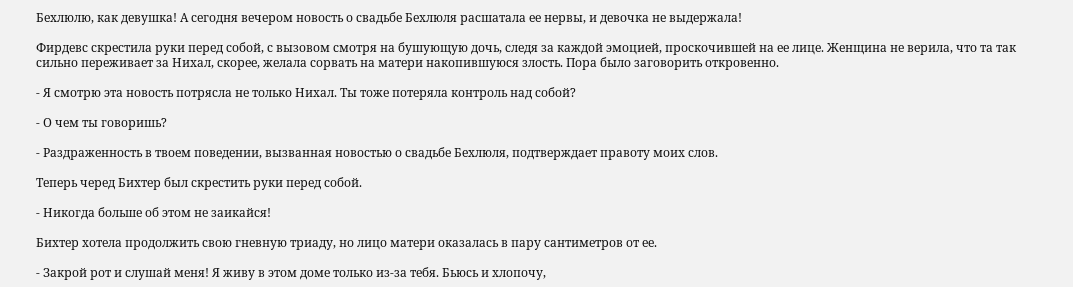Бехлюлю, как девушка! А сегодня вечером новость о свадьбе Бехлюля расшатала ее нервы, и девочка не выдержала!

Фирдевс скрестила руки перед собой, с вызовом смотря на бушующую дочь, следя за каждой эмоцией, проскочившей на ее лице. Женщина не верила, что та так сильно переживает за Нихал, скорее, желала сорвать на матери накопившуюся злость. Пора было заговорить откровенно.

- Я смотрю эта новость потрясла не только Нихал. Ты тоже потеряла контроль над собой?

- О чем ты говоришь?

- Раздраженность в твоем поведении, вызванная новостью о свадьбе Бехлюля, подтверждает правоту моих слов.

Теперь черед Бихтер был скрестить руки перед собой.

- Никогда больше об этом не заикайся!

Бихтер хотела продолжить свою гневную триаду, но лицо матери оказалась в пару сантиметров от ее.

- Закрой рот и слушай меня! Я живу в этом доме только из-за тебя. Бьюсь и хлопочу,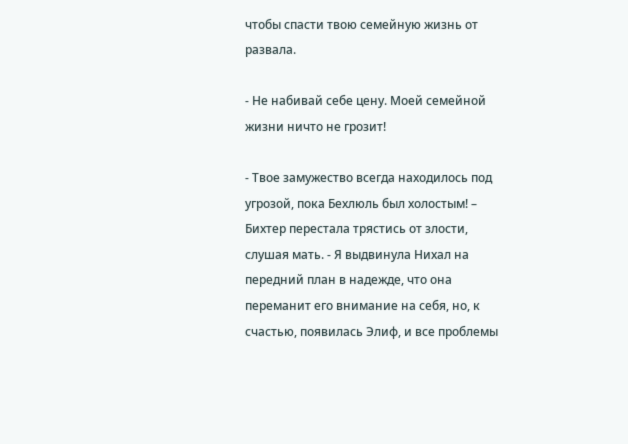чтобы спасти твою семейную жизнь от развала.

- Не набивай себе цену. Моей семейной жизни ничто не грозит!

- Твое замужество всегда находилось под угрозой, пока Бехлюль был холостым! – Бихтер перестала трястись от злости, слушая мать. - Я выдвинула Нихал на передний план в надежде, что она переманит его внимание на себя, но, к счастью, появилась Элиф, и все проблемы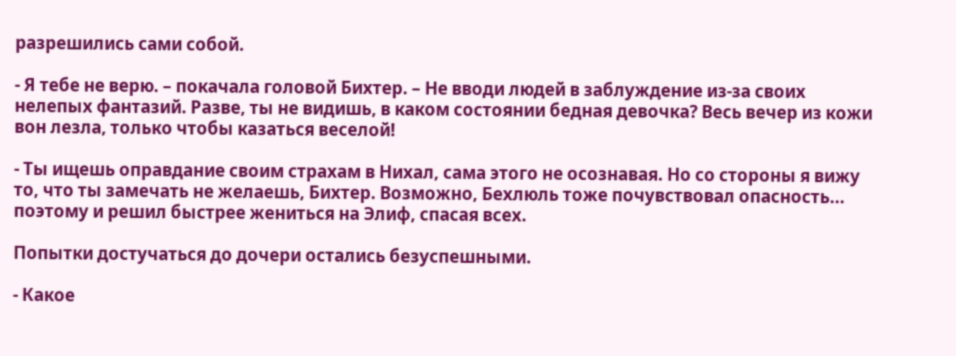разрешились сами собой.

- Я тебе не верю. – покачала головой Бихтер. – Не вводи людей в заблуждение из-за своих нелепых фантазий. Разве, ты не видишь, в каком состоянии бедная девочка? Весь вечер из кожи вон лезла, только чтобы казаться веселой!

- Ты ищешь оправдание своим страхам в Нихал, сама этого не осознавая. Но со стороны я вижу то, что ты замечать не желаешь, Бихтер. Возможно, Бехлюль тоже почувствовал опасность... поэтому и решил быстрее жениться на Элиф, спасая всех.

Попытки достучаться до дочери остались безуспешными.

- Какое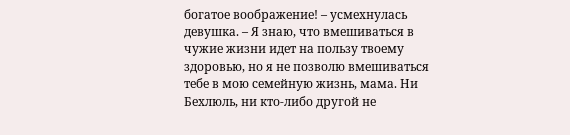богатое воображение! – усмехнулась девушка. – Я знаю, что вмешиваться в чужие жизни идет на пользу твоему здоровью, но я не позволю вмешиваться тебе в мою семейную жизнь, мама. Ни Бехлюль, ни кто-либо другой не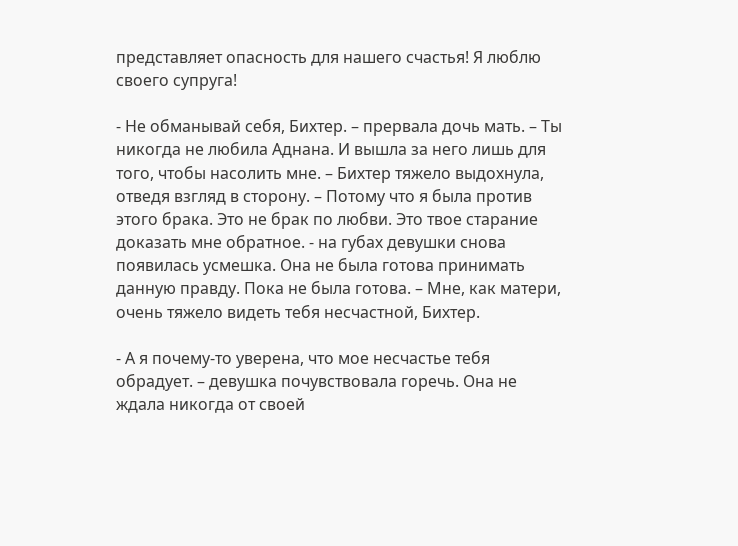представляет опасность для нашего счастья! Я люблю своего супруга!

- Не обманывай себя, Бихтер. – прервала дочь мать. – Ты никогда не любила Аднана. И вышла за него лишь для того, чтобы насолить мне. – Бихтер тяжело выдохнула, отведя взгляд в сторону. – Потому что я была против этого брака. Это не брак по любви. Это твое старание доказать мне обратное. - на губах девушки снова появилась усмешка. Она не была готова принимать данную правду. Пока не была готова. – Мне, как матери, очень тяжело видеть тебя несчастной, Бихтер.

- А я почему-то уверена, что мое несчастье тебя обрадует. – девушка почувствовала горечь. Она не ждала никогда от своей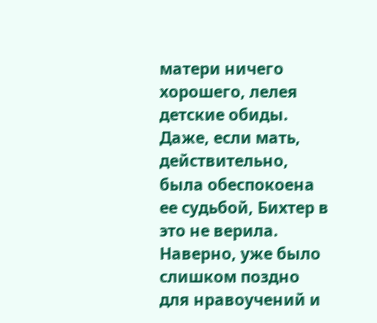матери ничего хорошего, лелея детские обиды. Даже, если мать, действительно, была обеспокоена ее судьбой, Бихтер в это не верила. Наверно, уже было слишком поздно для нравоучений и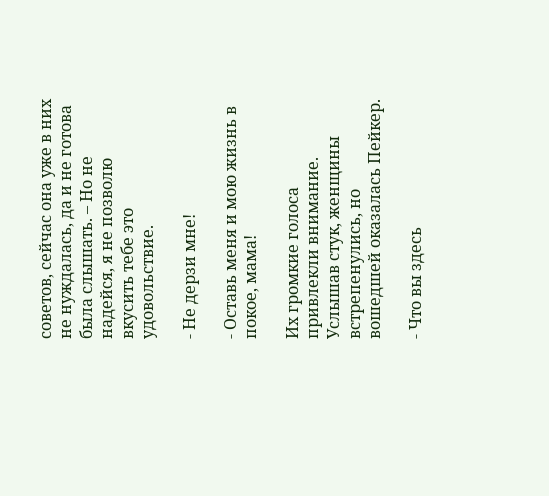советов, сейчас она уже в них не нуждалась, да и не готова была слышать. – Но не надейся, я не позволю вкусить тебе это удовольствие.

- Не дерзи мне!

- Оставь меня и мою жизнь в покое, мама!

Их громкие голоса привлекли внимание. Услышав стук, женщины встрепенулись, но вошедшей оказалась Пейкер.

- Что вы здесь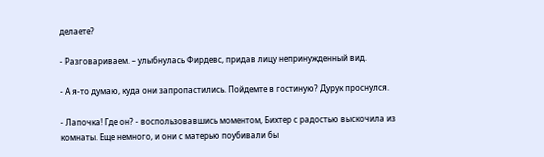делаете?

- Разговариваем. – улыбнулась Фирдевс, придав лицу непринужденный вид.

- А я-то думаю, куда они запропастились. Пойдемте в гостиную? Дурук проснулся.

- Лапочка! Где он? - воспользовавшись моментом, Бихтер с радостью выскочила из комнаты. Еще немного, и они с матерью поубивали бы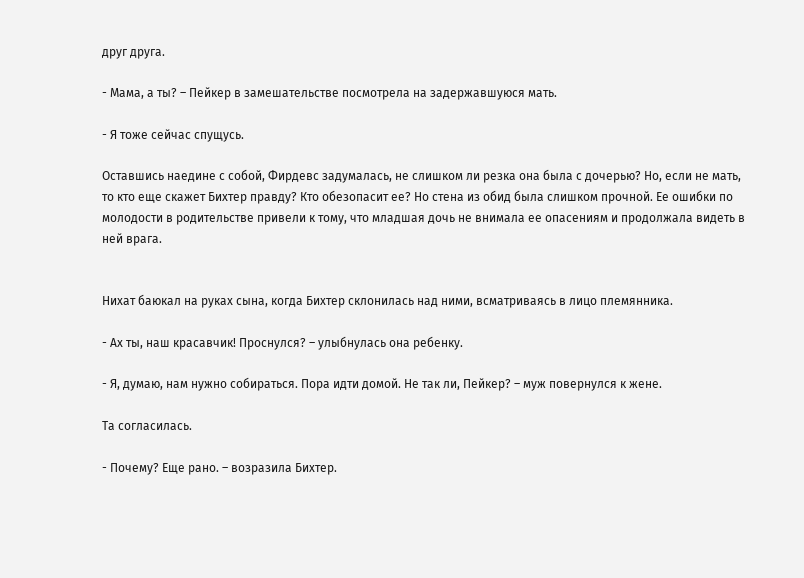друг друга.

- Мама, а ты? – Пейкер в замешательстве посмотрела на задержавшуюся мать.

- Я тоже сейчас спущусь.

Оставшись наедине с собой, Фирдевс задумалась, не слишком ли резка она была с дочерью? Но, если не мать, то кто еще скажет Бихтер правду? Кто обезопасит ее? Но стена из обид была слишком прочной. Ее ошибки по молодости в родительстве привели к тому, что младшая дочь не внимала ее опасениям и продолжала видеть в ней врага.


Нихат баюкал на руках сына, когда Бихтер склонилась над ними, всматриваясь в лицо племянника.

- Ах ты, наш красавчик! Проснулся? – улыбнулась она ребенку.

- Я, думаю, нам нужно собираться. Пора идти домой. Не так ли, Пейкер? – муж повернулся к жене.

Та согласилась.

- Почему? Еще рано. – возразила Бихтер.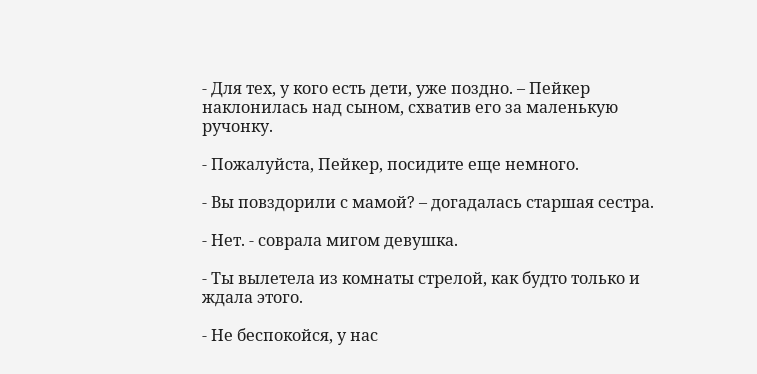- Для тех, у кого есть дети, уже поздно. – Пейкер наклонилась над сыном, схватив его за маленькую ручонку.

- Пожалуйста, Пейкер, посидите еще немного.

- Вы повздорили с мамой? – догадалась старшая сестра.

- Нет. - соврала мигом девушка.

- Ты вылетела из комнаты стрелой, как будто только и ждала этого.

- Не беспокойся, у нас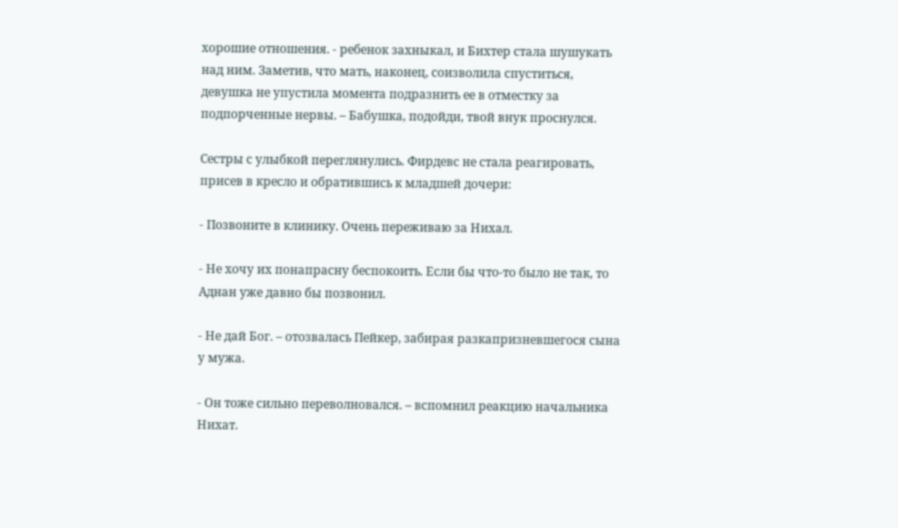хорошие отношения. - ребенок захныкал, и Бихтер стала шушукать над ним. Заметив, что мать, наконец, соизволила спуститься, девушка не упустила момента подразнить ее в отместку за подпорченные нервы. – Бабушка, подойди, твой внук проснулся.

Сестры с улыбкой переглянулись. Фирдевс не стала реагировать, присев в кресло и обратившись к младшей дочери:

- Позвоните в клинику. Очень переживаю за Нихал.

- Не хочу их понапрасну беспокоить. Если бы что-то было не так, то Аднан уже давно бы позвонил.

- Не дай Бог. – отозвалась Пейкер, забирая разкапризневшегося сына у мужа.

- Он тоже сильно переволновался. – вспомнил реакцию начальника Нихат.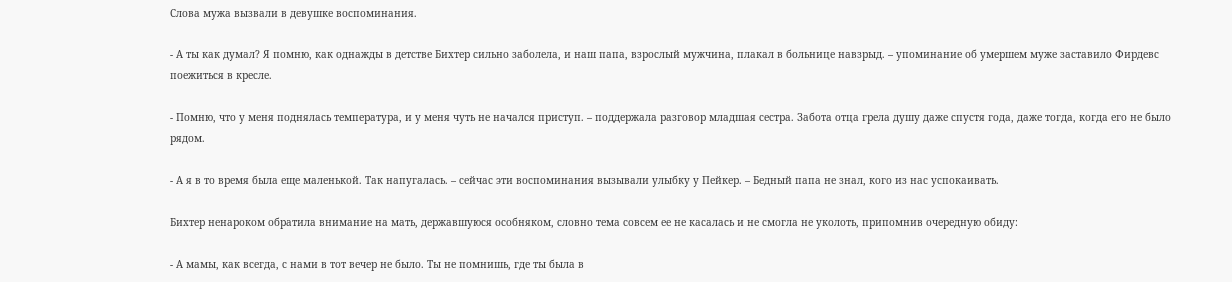Слова мужа вызвали в девушке воспоминания.

- А ты как думал? Я помню, как однажды в детстве Бихтер сильно заболела, и наш папа, взрослый мужчина, плакал в больнице навзрыд. – упоминание об умершем муже заставило Фирдевс поежиться в кресле.

- Помню, что у меня поднялась температура, и у меня чуть не начался приступ. – поддержала разговор младшая сестра. Забота отца грела душу даже спустя года, даже тогда, когда его не было рядом.

- А я в то время была еще маленькой. Так напугалась. – сейчас эти воспоминания вызывали улыбку у Пейкер. – Бедный папа не знал, кого из нас успокаивать.

Бихтер ненароком обратила внимание на мать, державшуюся особняком, словно тема совсем ее не касалась и не смогла не уколоть, припомнив очередную обиду:

- А мамы, как всегда, с нами в тот вечер не было. Ты не помнишь, где ты была в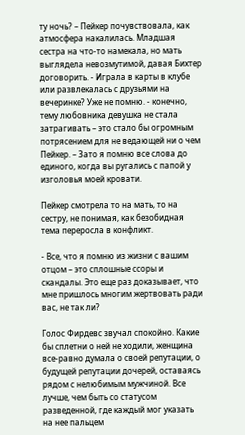ту ночь? – Пейкер почувствовала, как атмосфера накалилась. Младшая сестра на что-то намекала, но мать выглядела невозмутимой, давая Бихтер договорить. - Играла в карты в клубе или развлекалась с друзьями на вечеринке? Уже не помню. - конечно, тему любовника девушка не стала затрагивать – это стало бы огромным потрясением для не ведающей ни о чем Пейкер. – Зато я помню все слова до единого, когда вы ругались с папой у изголовья моей кровати.

Пейкер смотрела то на мать, то на сестру, не понимая, как безобидная тема переросла в конфликт.

- Все, что я помню из жизни с вашим отцом – это сплошные ссоры и скандалы. Это еще раз доказывает, что мне пришлось многим жертвовать ради вас, не так ли?

Голос Фирдевс звучал спокойно. Какие бы сплетни о ней не ходили, женщина все-равно думала о своей репутации, о будущей репутации дочерей, оставаясь рядом с нелюбимым мужчиной. Все лучше, чем быть со статусом разведенной, где каждый мог указать на нее пальцем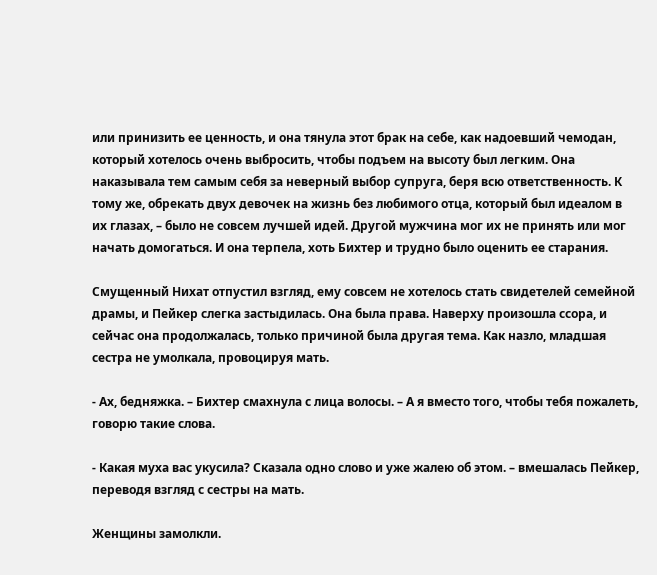или принизить ее ценность, и она тянула этот брак на себе, как надоевший чемодан, который хотелось очень выбросить, чтобы подъем на высоту был легким. Она наказывала тем самым себя за неверный выбор супруга, беря всю ответственность. К тому же, обрекать двух девочек на жизнь без любимого отца, который был идеалом в их глазах, – было не совсем лучшей идей. Другой мужчина мог их не принять или мог начать домогаться. И она терпела, хоть Бихтер и трудно было оценить ее старания.

Смущенный Нихат отпустил взгляд, ему совсем не хотелось стать свидетелей семейной драмы, и Пейкер слегка застыдилась. Она была права. Наверху произошла ссора, и сейчас она продолжалась, только причиной была другая тема. Как назло, младшая сестра не умолкала, провоцируя мать.

- Ах, бедняжка. – Бихтер смахнула с лица волосы. – А я вместо того, чтобы тебя пожалеть, говорю такие слова.

- Какая муха вас укусила? Сказала одно слово и уже жалею об этом. – вмешалась Пейкер, переводя взгляд с сестры на мать.

Женщины замолкли.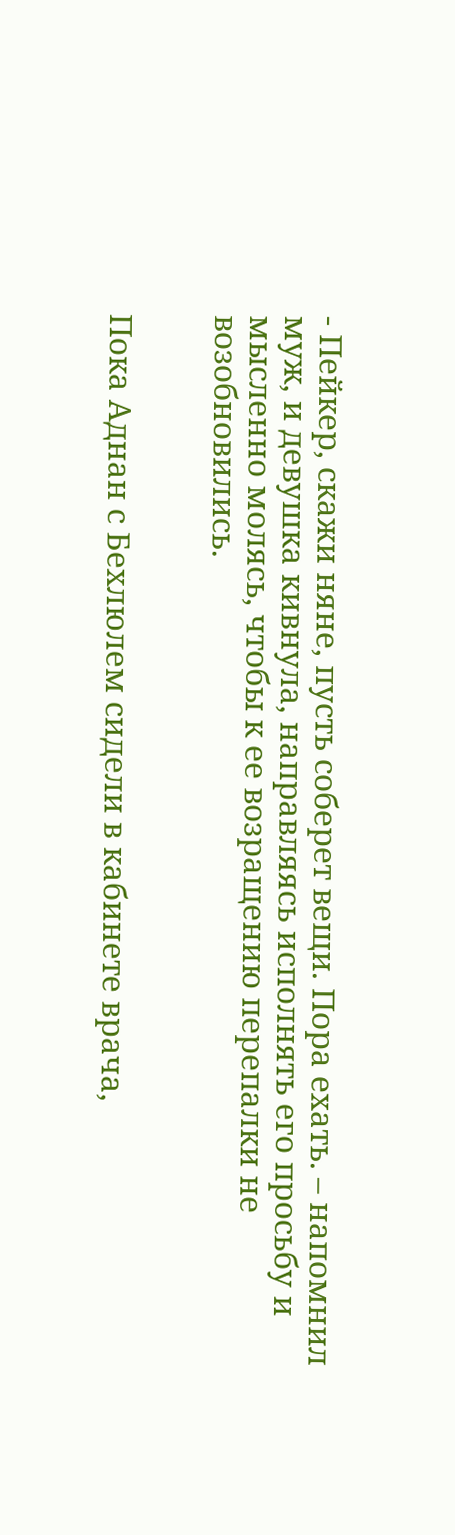- Пейкер, скажи няне, пусть соберет вещи. Пора ехать. – напомнил муж, и девушка кивнула, направляясь исполнять его просьбу и мысленно молясь, чтобы к ее возращению перепалки не возобновились.


Пока Аднан с Бехлюлем сидели в кабинете врача,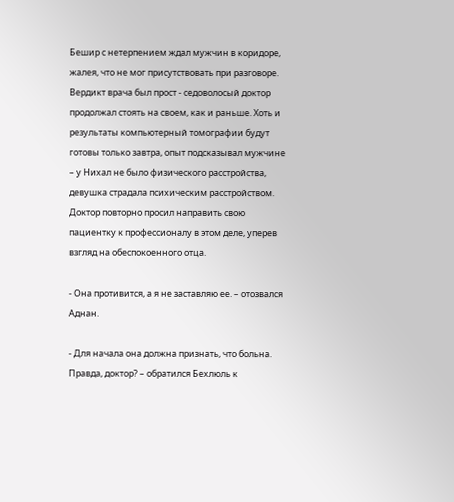Бешир с нетерпением ждал мужчин в коридоре, жалея, что не мог присутствовать при разговоре. Вердикт врача был прост - седоволосый доктор продолжал стоять на своем, как и раньше. Хоть и результаты компьютерный томографии будут готовы только завтра, опыт подсказывал мужчине – у Нихал не было физического расстройства, девушка страдала психическим расстройством. Доктор повторно просил направить свою пациентку к профессионалу в этом деле, уперев взгляд на обеспокоенного отца.

- Она противится, а я не заставляю ее. – отозвался Аднан.

- Для начала она должна признать, что больна. Правда, доктор? – обратился Бехлюль к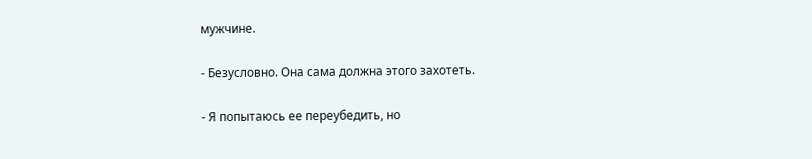мужчине.

- Безусловно. Она сама должна этого захотеть.

- Я попытаюсь ее переубедить, но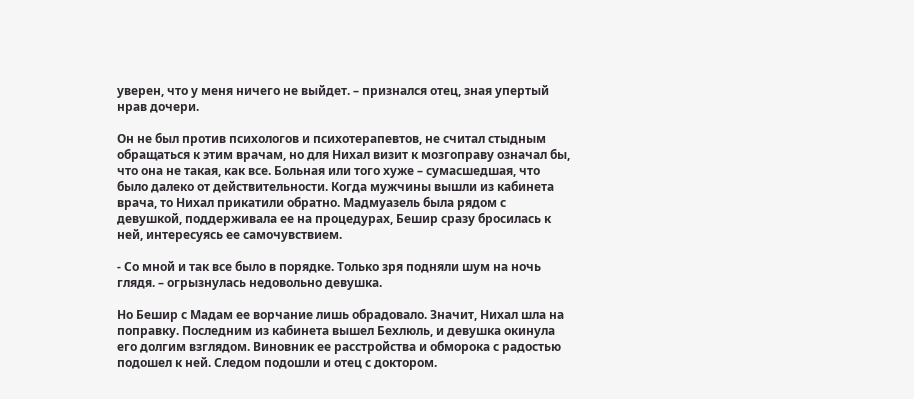уверен, что у меня ничего не выйдет. – признался отец, зная упертый нрав дочери.

Он не был против психологов и психотерапевтов, не считал стыдным обращаться к этим врачам, но для Нихал визит к мозгоправу означал бы, что она не такая, как все. Больная или того хуже – сумасшедшая, что было далеко от действительности. Когда мужчины вышли из кабинета врача, то Нихал прикатили обратно. Мадмуазель была рядом с девушкой, поддерживала ее на процедурах, Бешир сразу бросилась к ней, интересуясь ее самочувствием.

- Со мной и так все было в порядке. Только зря подняли шум на ночь глядя. – огрызнулась недовольно девушка.

Но Бешир с Мадам ее ворчание лишь обрадовало. Значит, Нихал шла на поправку. Последним из кабинета вышел Бехлюль, и девушка окинула его долгим взглядом. Виновник ее расстройства и обморока с радостью подошел к ней. Следом подошли и отец с доктором.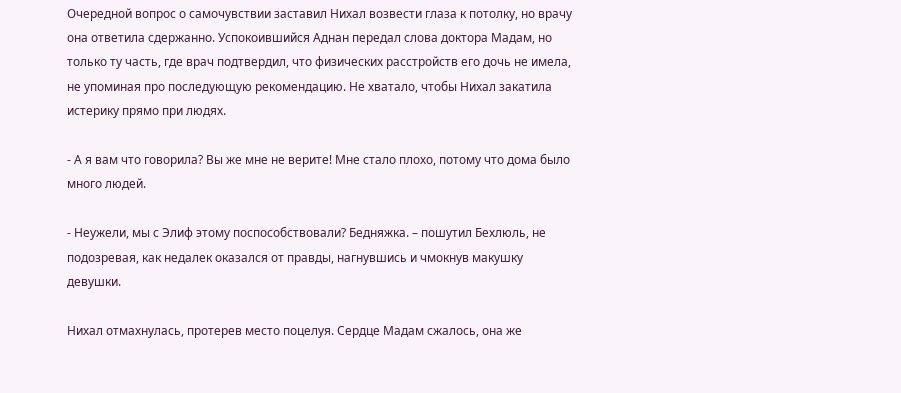Очередной вопрос о самочувствии заставил Нихал возвести глаза к потолку, но врачу она ответила сдержанно. Успокоившийся Аднан передал слова доктора Мадам, но только ту часть, где врач подтвердил, что физических расстройств его дочь не имела, не упоминая про последующую рекомендацию. Не хватало, чтобы Нихал закатила истерику прямо при людях.

- А я вам что говорила? Вы же мне не верите! Мне стало плохо, потому что дома было много людей.

- Неужели, мы с Элиф этому поспособствовали? Бедняжка. – пошутил Бехлюль, не подозревая, как недалек оказался от правды, нагнувшись и чмокнув макушку девушки.

Нихал отмахнулась, протерев место поцелуя. Сердце Мадам сжалось, она же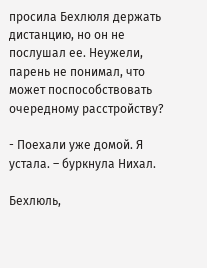просила Бехлюля держать дистанцию, но он не послушал ее. Неужели, парень не понимал, что может поспособствовать очередному расстройству?

- Поехали уже домой. Я устала. – буркнула Нихал.

Бехлюль,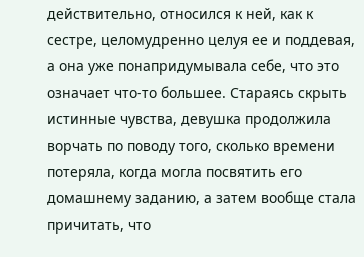действительно, относился к ней, как к сестре, целомудренно целуя ее и поддевая, а она уже понапридумывала себе, что это означает что-то большее. Стараясь скрыть истинные чувства, девушка продолжила ворчать по поводу того, сколько времени потеряла, когда могла посвятить его домашнему заданию, а затем вообще стала причитать, что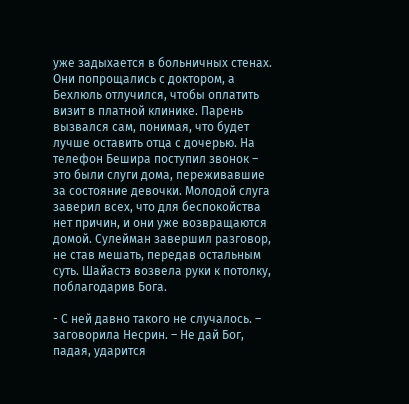уже задыхается в больничных стенах. Они попрощались с доктором, а Бехлюль отлучился, чтобы оплатить визит в платной клинике. Парень вызвался сам, понимая, что будет лучше оставить отца с дочерью. На телефон Бешира поступил звонок – это были слуги дома, переживавшие за состояние девочки. Молодой слуга заверил всех, что для беспокойства нет причин, и они уже возвращаются домой. Сулейман завершил разговор, не став мешать, передав остальным суть. Шайастэ возвела руки к потолку, поблагодарив Бога.

- С ней давно такого не случалось. – заговорила Несрин. – Не дай Бог, падая, ударится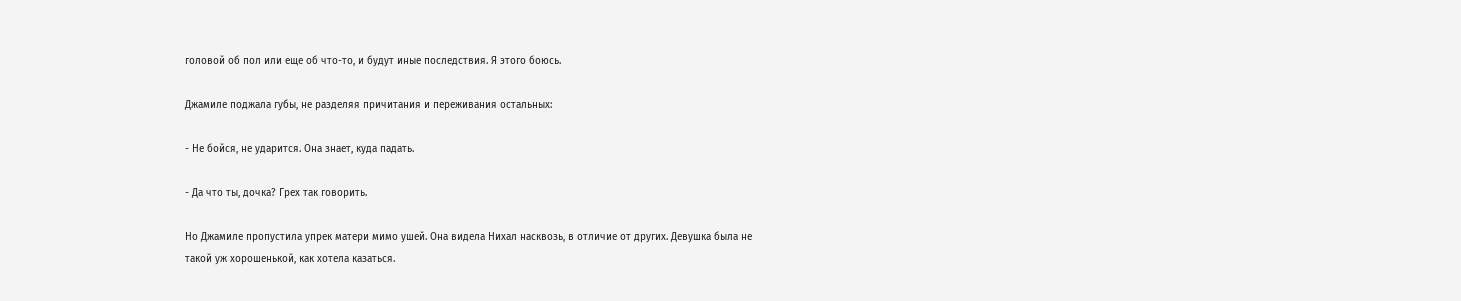головой об пол или еще об что-то, и будут иные последствия. Я этого боюсь.

Джамиле поджала губы, не разделяя причитания и переживания остальных:

- Не бойся, не ударится. Она знает, куда падать.

- Да что ты, дочка? Грех так говорить.

Но Джамиле пропустила упрек матери мимо ушей. Она видела Нихал насквозь, в отличие от других. Девушка была не такой уж хорошенькой, как хотела казаться.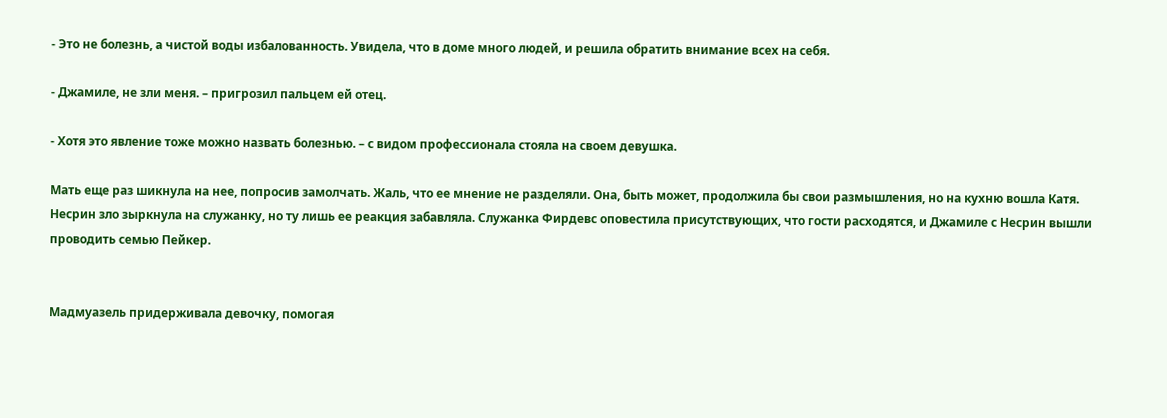- Это не болезнь, а чистой воды избалованность. Увидела, что в доме много людей, и решила обратить внимание всех на себя.

- Джамиле, не зли меня. – пригрозил пальцем ей отец.

- Хотя это явление тоже можно назвать болезнью. – с видом профессионала стояла на своем девушка.

Мать еще раз шикнула на нее, попросив замолчать. Жаль, что ее мнение не разделяли. Она, быть может, продолжила бы свои размышления, но на кухню вошла Катя. Несрин зло зыркнула на служанку, но ту лишь ее реакция забавляла. Служанка Фирдевс оповестила присутствующих, что гости расходятся, и Джамиле с Несрин вышли проводить семью Пейкер.


Мадмуазель придерживала девочку, помогая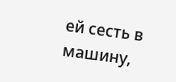ей сесть в машину,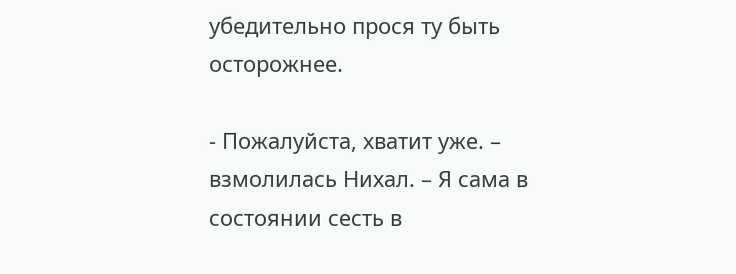убедительно прося ту быть осторожнее.

- Пожалуйста, хватит уже. – взмолилась Нихал. – Я сама в состоянии сесть в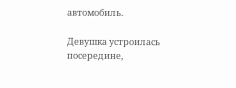автомобиль.

Девушка устроилась посередине,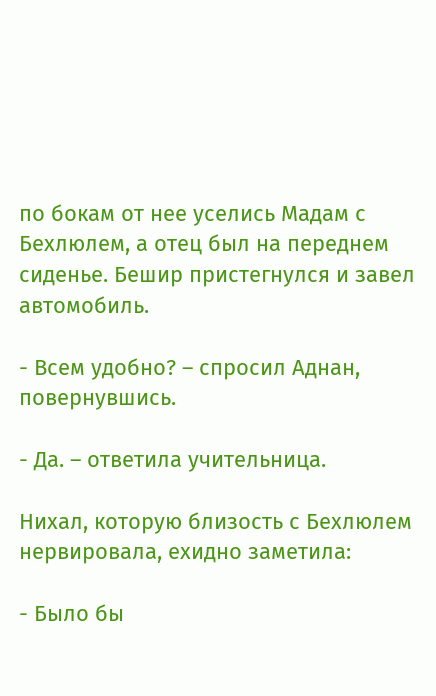по бокам от нее уселись Мадам с Бехлюлем, а отец был на переднем сиденье. Бешир пристегнулся и завел автомобиль.

- Всем удобно? – спросил Аднан, повернувшись.

- Да. – ответила учительница.

Нихал, которую близость с Бехлюлем нервировала, ехидно заметила:

- Было бы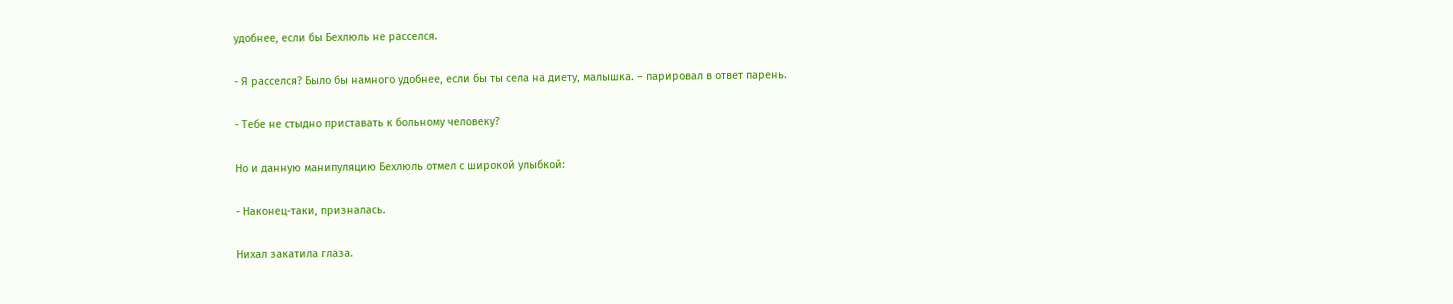удобнее, если бы Бехлюль не расселся.

- Я расселся? Было бы намного удобнее, если бы ты села на диету, малышка. – парировал в ответ парень.

- Тебе не стыдно приставать к больному человеку?

Но и данную манипуляцию Бехлюль отмел с широкой улыбкой:

- Наконец-таки, призналась.

Нихал закатила глаза.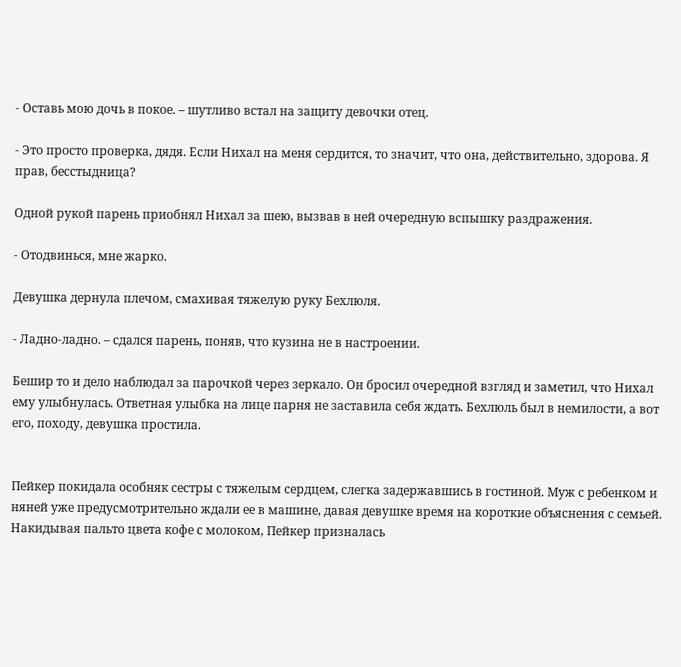- Оставь мою дочь в покое. – шутливо встал на защиту девочки отец.

- Это просто проверка, дядя. Если Нихал на меня сердится, то значит, что она, действительно, здорова. Я прав, бесстыдница?

Одной рукой парень приобнял Нихал за шею, вызвав в ней очередную вспышку раздражения.

- Отодвинься, мне жарко.

Девушка дернула плечом, смахивая тяжелую руку Бехлюля.

- Ладно-ладно. – сдался парень, поняв, что кузина не в настроении.

Бешир то и дело наблюдал за парочкой через зеркало. Он бросил очередной взгляд и заметил, что Нихал ему улыбнулась. Ответная улыбка на лице парня не заставила себя ждать. Бехлюль был в немилости, а вот его, походу, девушка простила.


Пейкер покидала особняк сестры с тяжелым сердцем, слегка задержавшись в гостиной. Муж с ребенком и няней уже предусмотрительно ждали ее в машине, давая девушке время на короткие объяснения с семьей. Накидывая пальто цвета кофе с молоком, Пейкер призналась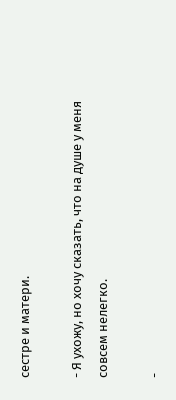сестре и матери.

- Я ухожу, но хочу сказать, что на душе у меня совсем нелегко.

-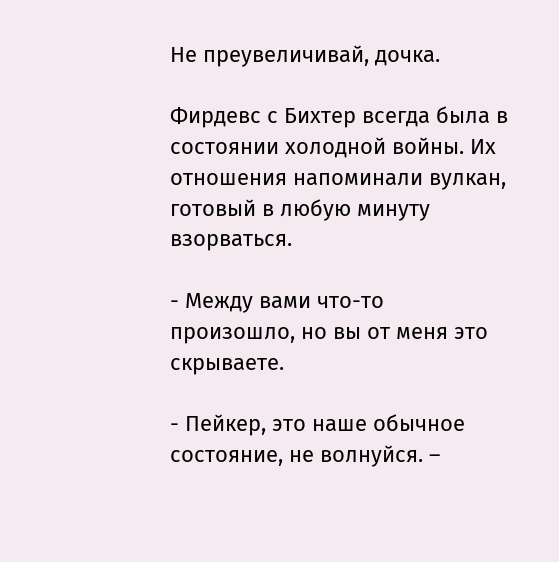Не преувеличивай, дочка.

Фирдевс с Бихтер всегда была в состоянии холодной войны. Их отношения напоминали вулкан, готовый в любую минуту взорваться.

- Между вами что-то произошло, но вы от меня это скрываете.

- Пейкер, это наше обычное состояние, не волнуйся. –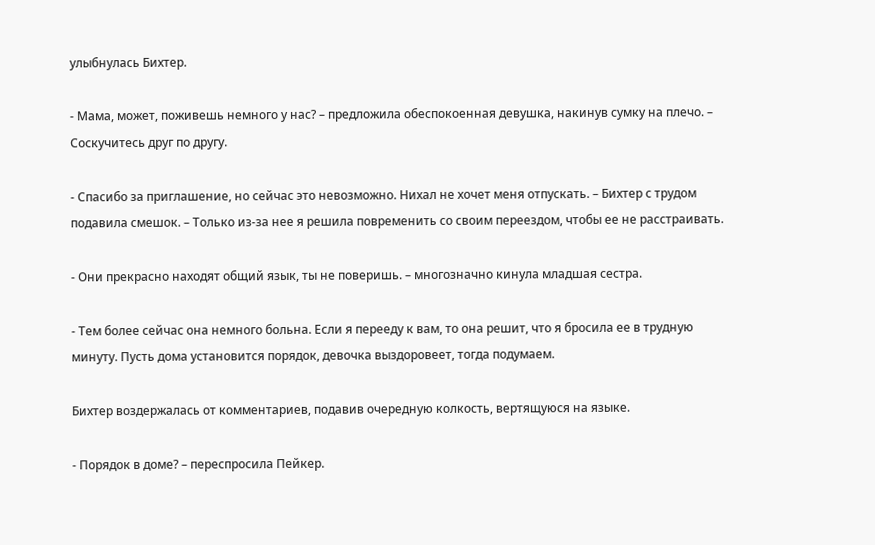улыбнулась Бихтер.

- Мама, может, поживешь немного у нас? – предложила обеспокоенная девушка, накинув сумку на плечо. – Соскучитесь друг по другу.

- Спасибо за приглашение, но сейчас это невозможно. Нихал не хочет меня отпускать. – Бихтер с трудом подавила смешок. – Только из-за нее я решила повременить со своим переездом, чтобы ее не расстраивать.

- Они прекрасно находят общий язык, ты не поверишь. – многозначно кинула младшая сестра.

- Тем более сейчас она немного больна. Если я перееду к вам, то она решит, что я бросила ее в трудную минуту. Пусть дома установится порядок, девочка выздоровеет, тогда подумаем.

Бихтер воздержалась от комментариев, подавив очередную колкость, вертящуюся на языке.

- Порядок в доме? – переспросила Пейкер.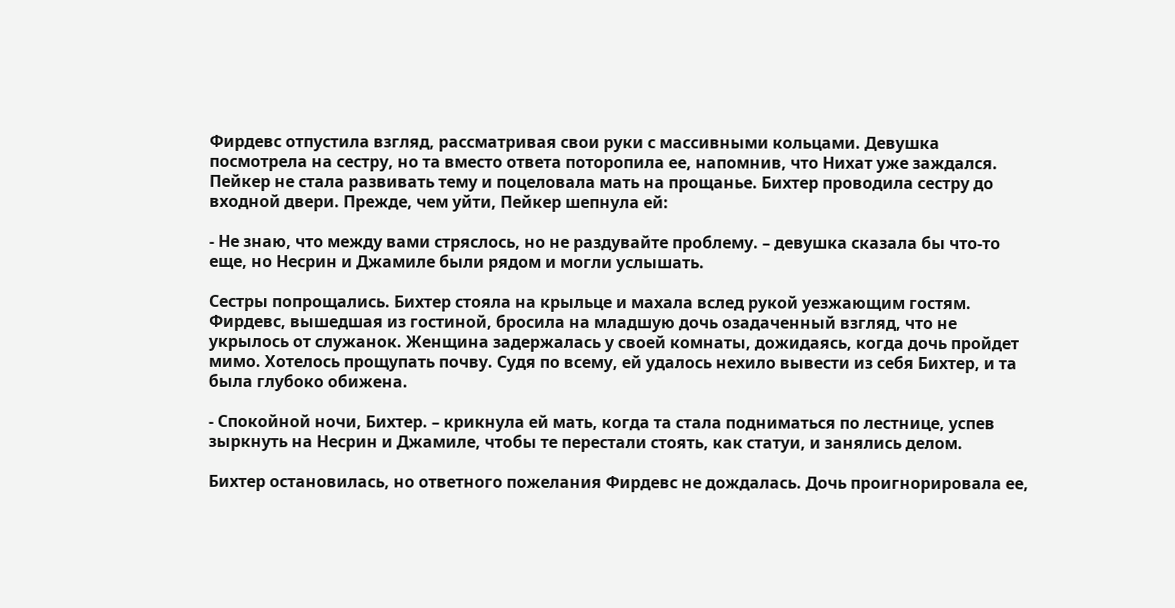Фирдевс отпустила взгляд, рассматривая свои руки с массивными кольцами. Девушка посмотрела на сестру, но та вместо ответа поторопила ее, напомнив, что Нихат уже заждался. Пейкер не стала развивать тему и поцеловала мать на прощанье. Бихтер проводила сестру до входной двери. Прежде, чем уйти, Пейкер шепнула ей:

- Не знаю, что между вами стряслось, но не раздувайте проблему. – девушка сказала бы что-то еще, но Несрин и Джамиле были рядом и могли услышать.

Сестры попрощались. Бихтер стояла на крыльце и махала вслед рукой уезжающим гостям. Фирдевс, вышедшая из гостиной, бросила на младшую дочь озадаченный взгляд, что не укрылось от служанок. Женщина задержалась у своей комнаты, дожидаясь, когда дочь пройдет мимо. Хотелось прощупать почву. Судя по всему, ей удалось нехило вывести из себя Бихтер, и та была глубоко обижена.

- Спокойной ночи, Бихтер. – крикнула ей мать, когда та стала подниматься по лестнице, успев зыркнуть на Несрин и Джамиле, чтобы те перестали стоять, как статуи, и занялись делом.

Бихтер остановилась, но ответного пожелания Фирдевс не дождалась. Дочь проигнорировала ее,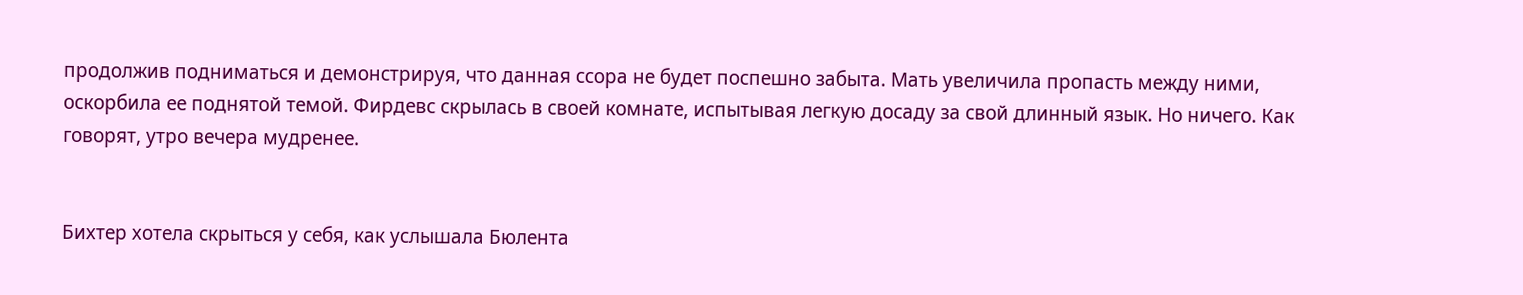продолжив подниматься и демонстрируя, что данная ссора не будет поспешно забыта. Мать увеличила пропасть между ними, оскорбила ее поднятой темой. Фирдевс скрылась в своей комнате, испытывая легкую досаду за свой длинный язык. Но ничего. Как говорят, утро вечера мудренее.


Бихтер хотела скрыться у себя, как услышала Бюлента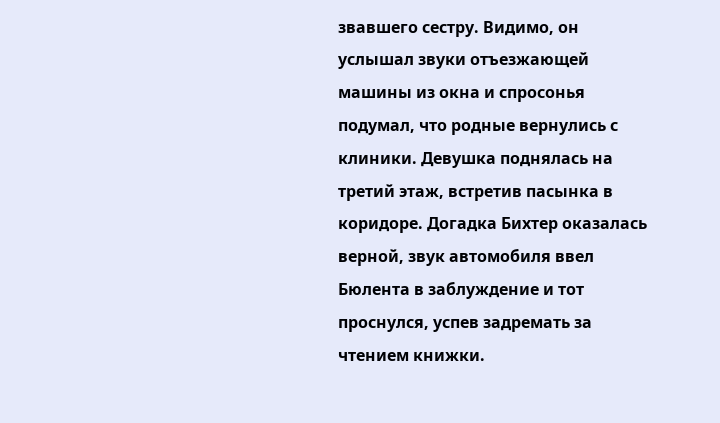звавшего сестру. Видимо, он услышал звуки отъезжающей машины из окна и спросонья подумал, что родные вернулись с клиники. Девушка поднялась на третий этаж, встретив пасынка в коридоре. Догадка Бихтер оказалась верной, звук автомобиля ввел Бюлента в заблуждение и тот проснулся, успев задремать за чтением книжки.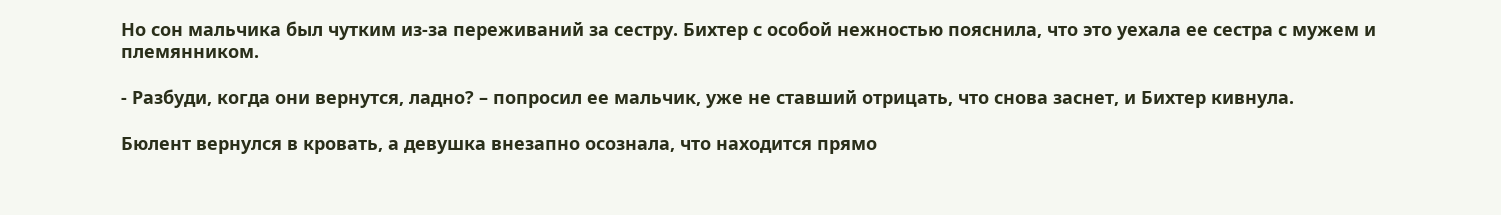Но сон мальчика был чутким из-за переживаний за сестру. Бихтер с особой нежностью пояснила, что это уехала ее сестра с мужем и племянником.

- Разбуди, когда они вернутся, ладно? – попросил ее мальчик, уже не ставший отрицать, что снова заснет, и Бихтер кивнула.

Бюлент вернулся в кровать, а девушка внезапно осознала, что находится прямо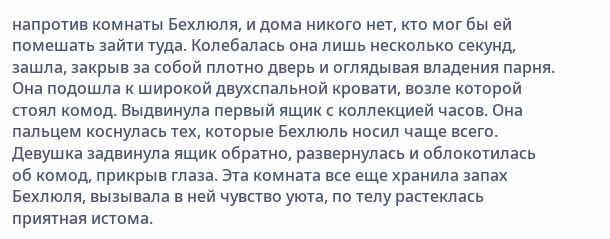напротив комнаты Бехлюля, и дома никого нет, кто мог бы ей помешать зайти туда. Колебалась она лишь несколько секунд, зашла, закрыв за собой плотно дверь и оглядывая владения парня. Она подошла к широкой двухспальной кровати, возле которой стоял комод. Выдвинула первый ящик с коллекцией часов. Она пальцем коснулась тех, которые Бехлюль носил чаще всего. Девушка задвинула ящик обратно, развернулась и облокотилась об комод, прикрыв глаза. Эта комната все еще хранила запах Бехлюля, вызывала в ней чувство уюта, по телу растеклась приятная истома.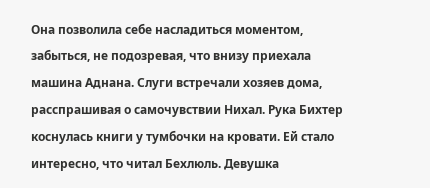Она позволила себе насладиться моментом, забыться, не подозревая, что внизу приехала машина Аднана. Слуги встречали хозяев дома, расспрашивая о самочувствии Нихал. Рука Бихтер коснулась книги у тумбочки на кровати. Ей стало интересно, что читал Бехлюль. Девушка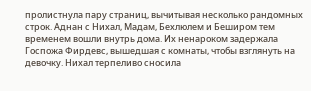пролистнула пару страниц, вычитывая несколько рандомных строк. Аднан с Нихал, Мадам, Бехлюлем и Беширом тем временем вошли внутрь дома. Их ненароком задержала Госпожа Фирдевс, вышедшая с комнаты, чтобы взглянуть на девочку. Нихал терпеливо сносила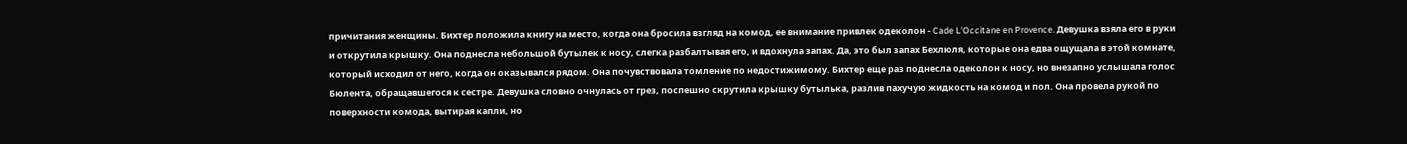причитания женщины. Бихтер положила книгу на место, когда она бросила взгляд на комод, ее внимание привлек одеколон - Cade L'Occitane en Provence. Девушка взяла его в руки и открутила крышку. Она поднесла небольшой бутылек к носу, слегка разбалтывая его, и вдохнула запах. Да, это был запах Бехлюля, которые она едва ощущала в этой комнате, который исходил от него, когда он оказывался рядом. Она почувствовала томление по недостижимому. Бихтер еще раз поднесла одеколон к носу, но внезапно услышала голос Бюлента, обращавшегося к сестре. Девушка словно очнулась от грез, поспешно скрутила крышку бутылька, разлив пахучую жидкость на комод и пол. Она провела рукой по поверхности комода, вытирая капли, но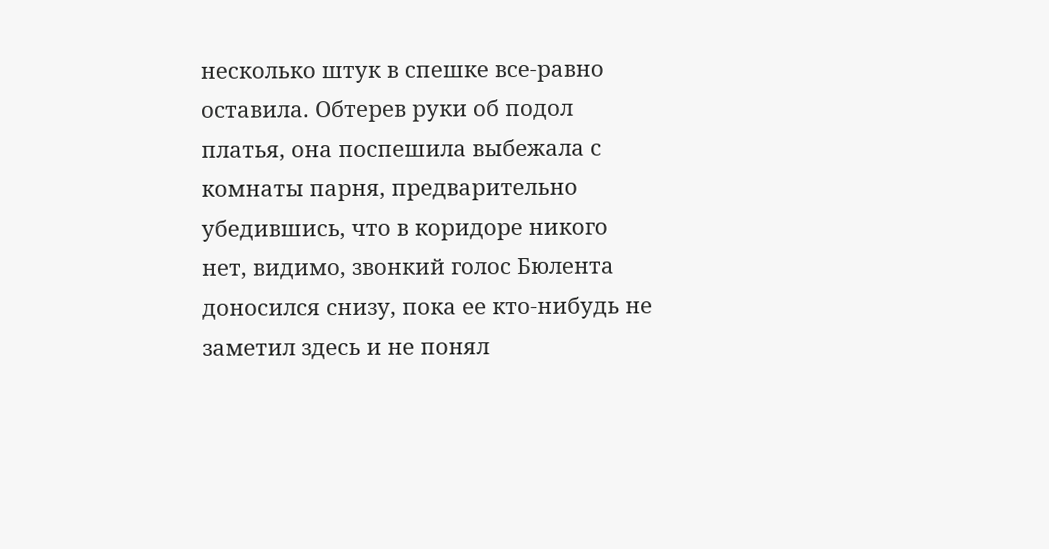несколько штук в спешке все-равно оставила. Обтерев руки об подол платья, она поспешила выбежала с комнаты парня, предварительно убедившись, что в коридоре никого нет, видимо, звонкий голос Бюлента доносился снизу, пока ее кто-нибудь не заметил здесь и не понял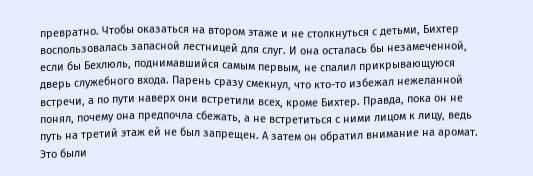превратно. Чтобы оказаться на втором этаже и не столкнуться с детьми, Бихтер воспользовалась запасной лестницей для слуг. И она осталась бы незамеченной, если бы Бехлюль, поднимавшийся самым первым, не спалил прикрывающуюся дверь служебного входа. Парень сразу смекнул, что кто-то избежал нежеланной встречи, а по пути наверх они встретили всех, кроме Бихтер. Правда, пока он не понял, почему она предпочла сбежать, а не встретиться с ними лицом к лицу, ведь путь на третий этаж ей не был запрещен. А затем он обратил внимание на аромат. Это были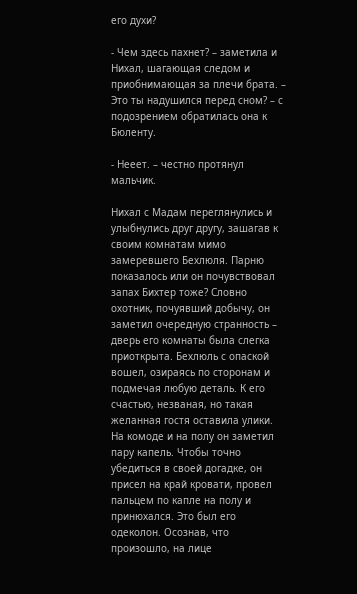его духи?

- Чем здесь пахнет? – заметила и Нихал, шагающая следом и приобнимающая за плечи брата. – Это ты надушился перед сном? – с подозрением обратилась она к Бюленту.

- Нееет. – честно протянул мальчик.

Нихал с Мадам переглянулись и улыбнулись друг другу, зашагав к своим комнатам мимо замеревшего Бехлюля. Парню показалось или он почувствовал запах Бихтер тоже? Словно охотник, почуявший добычу, он заметил очередную странность – дверь его комнаты была слегка приоткрыта. Бехлюль с опаской вошел, озираясь по сторонам и подмечая любую деталь. К его счастью, незваная, но такая желанная гостя оставила улики. На комоде и на полу он заметил пару капель. Чтобы точно убедиться в своей догадке, он присел на край кровати, провел пальцем по капле на полу и принюхался. Это был его одеколон. Осознав, что произошло, на лице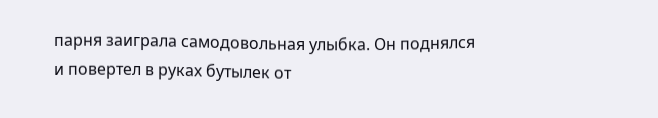парня заиграла самодовольная улыбка. Он поднялся и повертел в руках бутылек от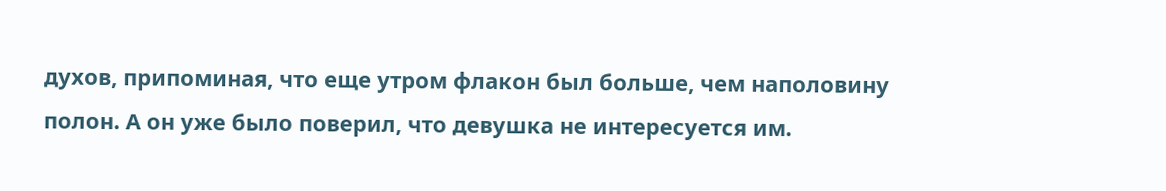духов, припоминая, что еще утром флакон был больше, чем наполовину полон. А он уже было поверил, что девушка не интересуется им.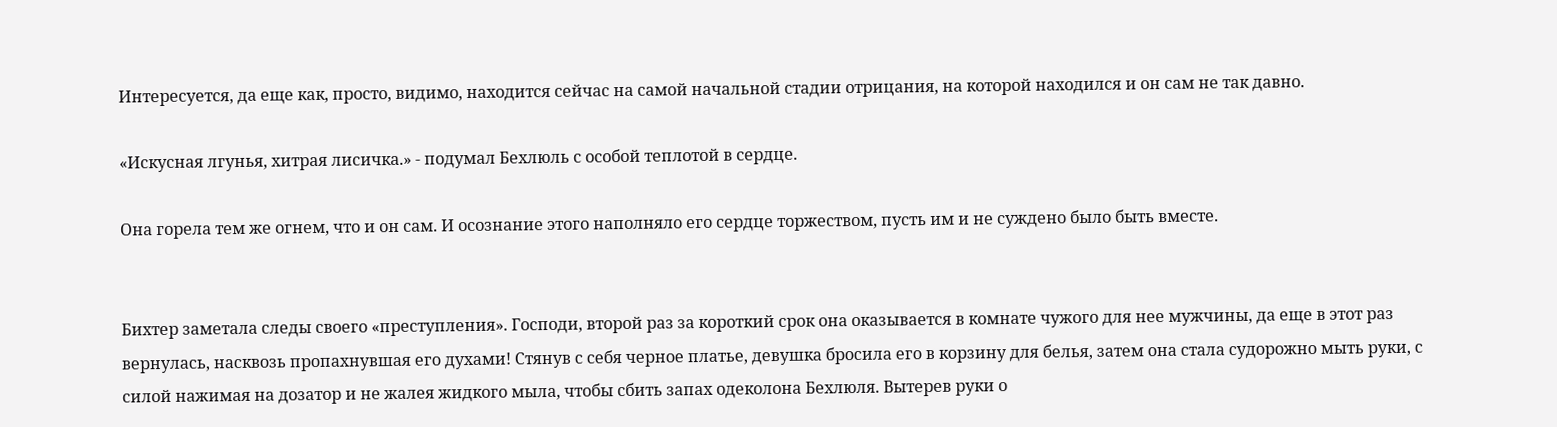Интересуется, да еще как, просто, видимо, находится сейчас на самой начальной стадии отрицания, на которой находился и он сам не так давно.

«Искусная лгунья, хитрая лисичка.» - подумал Бехлюль с особой теплотой в сердце.

Она горела тем же огнем, что и он сам. И осознание этого наполняло его сердце торжеством, пусть им и не суждено было быть вместе.


Бихтер заметала следы своего «преступления». Господи, второй раз за короткий срок она оказывается в комнате чужого для нее мужчины, да еще в этот раз вернулась, насквозь пропахнувшая его духами! Стянув с себя черное платье, девушка бросила его в корзину для белья, затем она стала судорожно мыть руки, с силой нажимая на дозатор и не жалея жидкого мыла, чтобы сбить запах одеколона Бехлюля. Вытерев руки о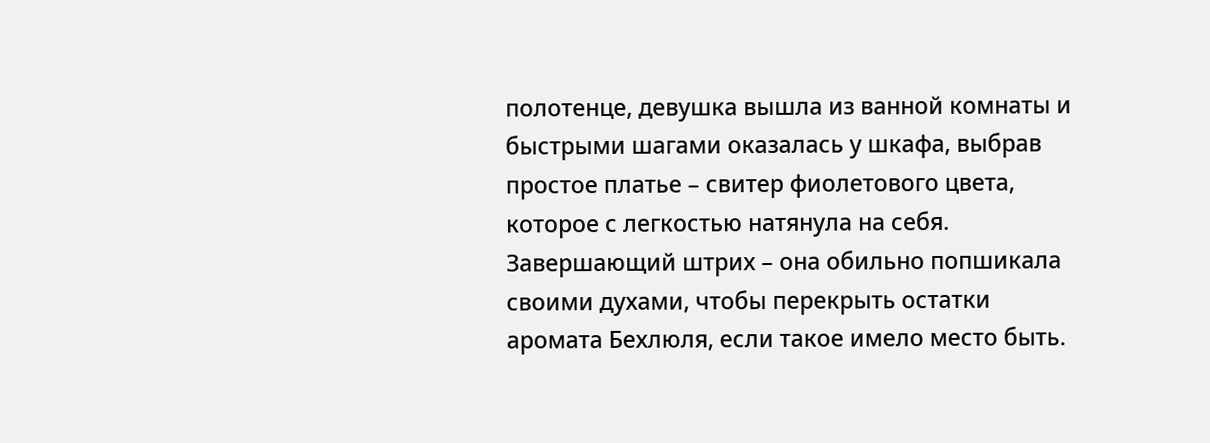полотенце, девушка вышла из ванной комнаты и быстрыми шагами оказалась у шкафа, выбрав простое платье – свитер фиолетового цвета, которое с легкостью натянула на себя. Завершающий штрих – она обильно попшикала своими духами, чтобы перекрыть остатки аромата Бехлюля, если такое имело место быть.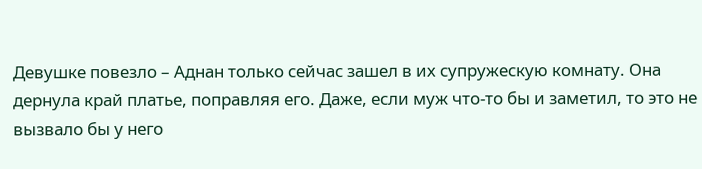Девушке повезло – Аднан только сейчас зашел в их супружескую комнату. Она дернула край платье, поправляя его. Даже, если муж что-то бы и заметил, то это не вызвало бы у него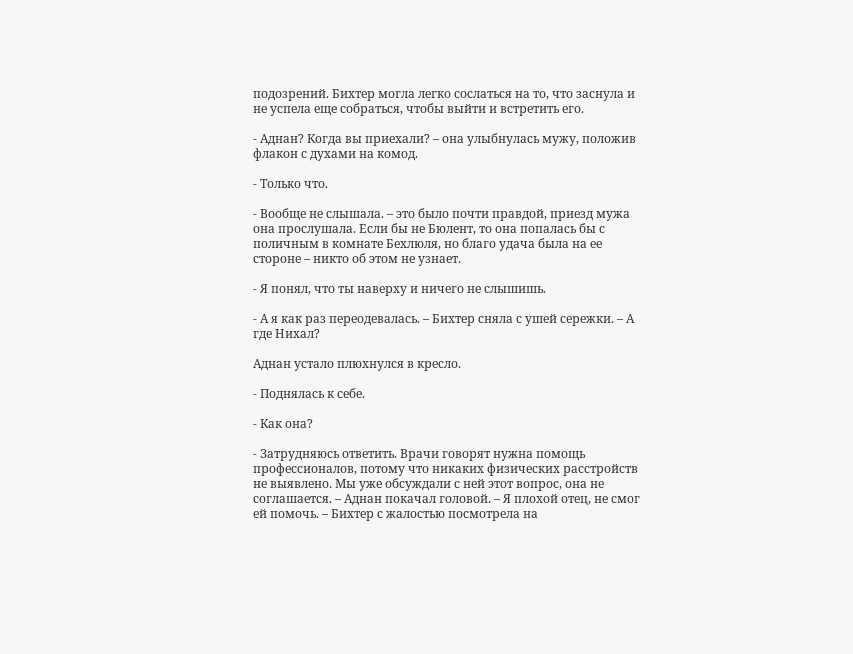подозрений. Бихтер могла легко сослаться на то, что заснула и не успела еще собраться, чтобы выйти и встретить его.

- Аднан? Когда вы приехали? – она улыбнулась мужу, положив флакон с духами на комод.

- Только что.

- Вообще не слышала. – это было почти правдой, приезд мужа она прослушала. Если бы не Бюлент, то она попалась бы с поличным в комнате Бехлюля, но благо удача была на ее стороне – никто об этом не узнает.

- Я понял, что ты наверху и ничего не слышишь.

- А я как раз переодевалась. – Бихтер сняла с ушей сережки. – А где Нихал?

Аднан устало плюхнулся в кресло.

- Поднялась к себе.

- Как она?

- Затрудняюсь ответить. Врачи говорят нужна помощь профессионалов, потому что никаких физических расстройств не выявлено. Мы уже обсуждали с ней этот вопрос, она не соглашается. – Аднан покачал головой. – Я плохой отец, не смог ей помочь. – Бихтер с жалостью посмотрела на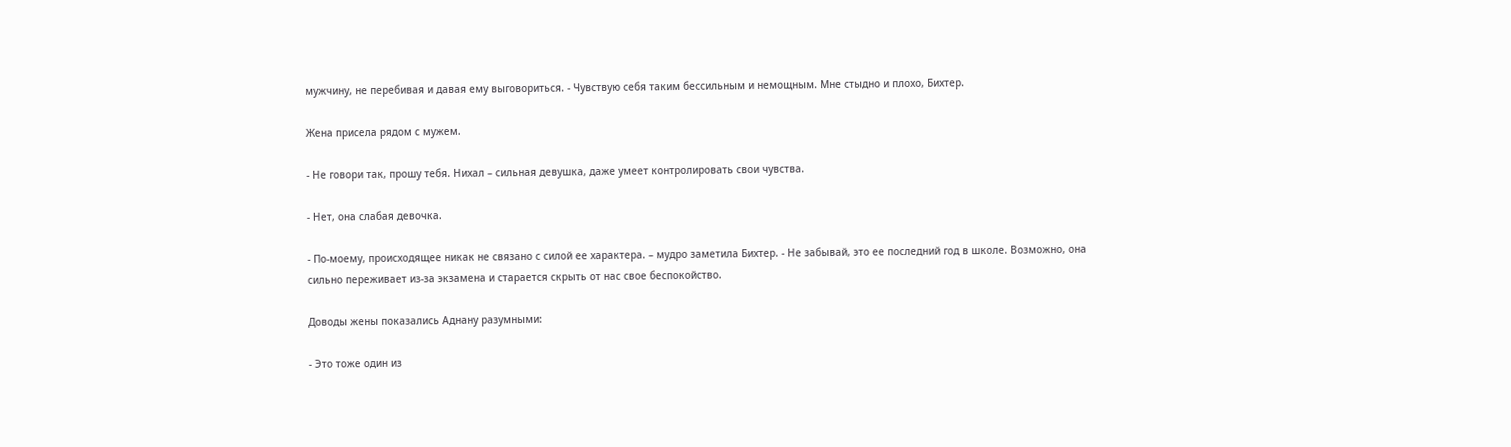мужчину, не перебивая и давая ему выговориться. - Чувствую себя таким бессильным и немощным. Мне стыдно и плохо, Бихтер.

Жена присела рядом с мужем.

- Не говори так, прошу тебя. Нихал – сильная девушка, даже умеет контролировать свои чувства.

- Нет, она слабая девочка.

- По-моему, происходящее никак не связано с силой ее характера. – мудро заметила Бихтер. - Не забывай, это ее последний год в школе. Возможно, она сильно переживает из-за экзамена и старается скрыть от нас свое беспокойство.

Доводы жены показались Аднану разумными:

- Это тоже один из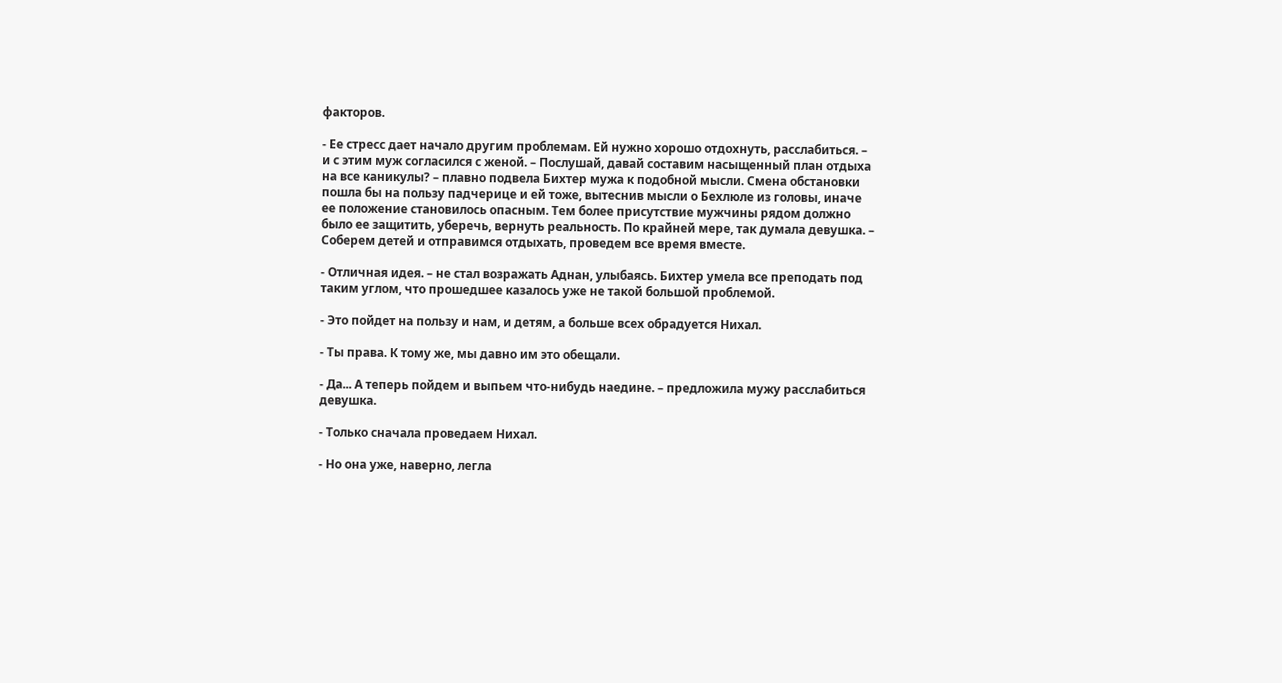факторов.

- Ее стресс дает начало другим проблемам. Ей нужно хорошо отдохнуть, расслабиться. – и с этим муж согласился с женой. – Послушай, давай составим насыщенный план отдыха на все каникулы? – плавно подвела Бихтер мужа к подобной мысли. Смена обстановки пошла бы на пользу падчерице и ей тоже, вытеснив мысли о Бехлюле из головы, иначе ее положение становилось опасным. Тем более присутствие мужчины рядом должно было ее защитить, уберечь, вернуть реальность. По крайней мере, так думала девушка. – Соберем детей и отправимся отдыхать, проведем все время вместе.

- Отличная идея. – не стал возражать Аднан, улыбаясь. Бихтер умела все преподать под таким углом, что прошедшее казалось уже не такой большой проблемой.

- Это пойдет на пользу и нам, и детям, а больше всех обрадуется Нихал.

- Ты права. К тому же, мы давно им это обещали.

- Да... А теперь пойдем и выпьем что-нибудь наедине. – предложила мужу расслабиться девушка.

- Только сначала проведаем Нихал.

- Но она уже, наверно, легла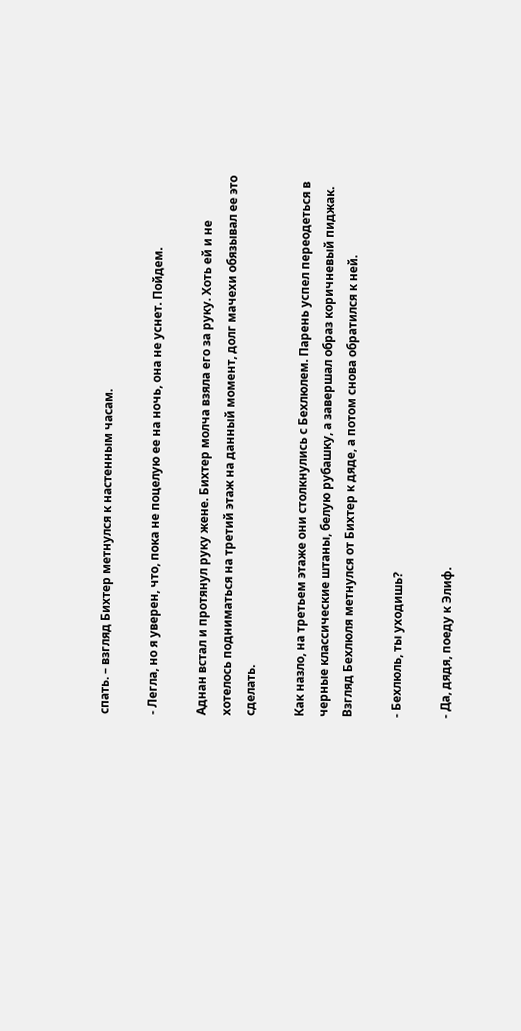спать. – взгляд Бихтер метнулся к настенным часам.

- Легла, но я уверен, что, пока не поцелую ее на ночь, она не уснет. Пойдем.

Аднан встал и протянул руку жене. Бихтер молча взяла его за руку. Хоть ей и не хотелось подниматься на третий этаж на данный момент, долг мачехи обязывал ее это сделать.

Как назло, на третьем этаже они столкнулись с Бехлюлем. Парень успел переодеться в черные классические штаны, белую рубашку, а завершал образ коричневый пиджак. Взгляд Бехлюля метнулся от Бихтер к дяде, а потом снова обратился к ней.

- Бехлюль, ты уходишь?

- Да, дядя, поеду к Элиф.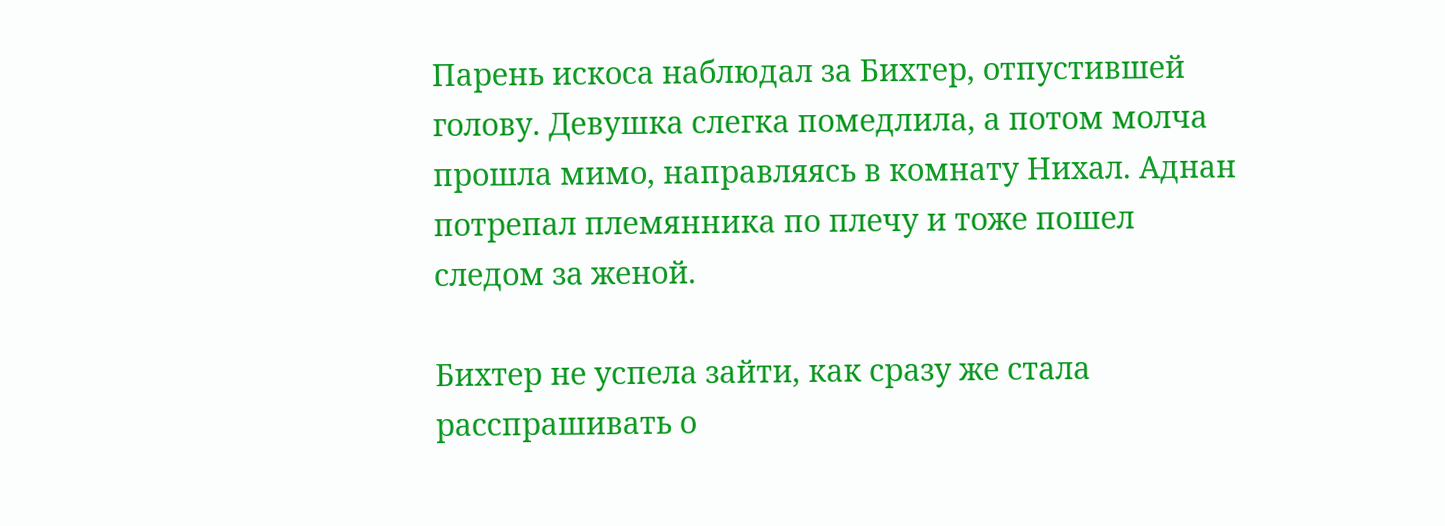Парень искоса наблюдал за Бихтер, отпустившей голову. Девушка слегка помедлила, а потом молча прошла мимо, направляясь в комнату Нихал. Аднан потрепал племянника по плечу и тоже пошел следом за женой.

Бихтер не успела зайти, как сразу же стала расспрашивать о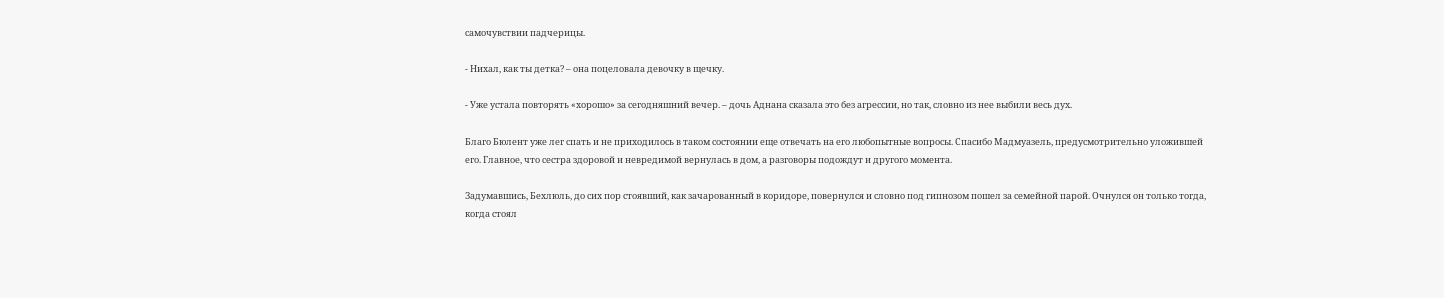самочувствии падчерицы.

- Нихал, как ты детка? – она поцеловала девочку в щечку.

- Уже устала повторять «хорошо» за сегодняшний вечер. – дочь Аднана сказала это без агрессии, но так, словно из нее выбили весь дух.

Благо Бюлент уже лег спать и не приходилось в таком состоянии еще отвечать на его любопытные вопросы. Спасибо Мадмуазель, предусмотрительно уложившей его. Главное, что сестра здоровой и невредимой вернулась в дом, а разговоры подождут и другого момента.

Задумавшись, Бехлюль, до сих пор стоявший, как зачарованный в коридоре, повернулся и словно под гипнозом пошел за семейной парой. Очнулся он только тогда, когда стоял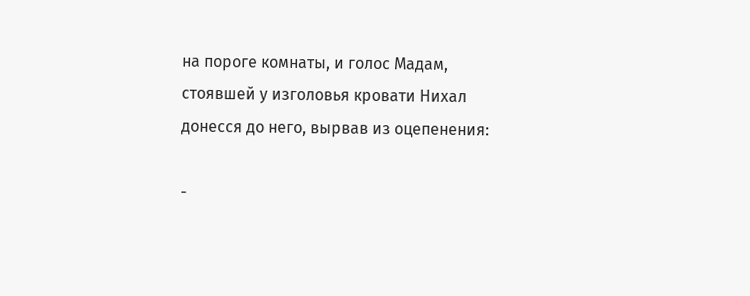на пороге комнаты, и голос Мадам, стоявшей у изголовья кровати Нихал донесся до него, вырвав из оцепенения:

-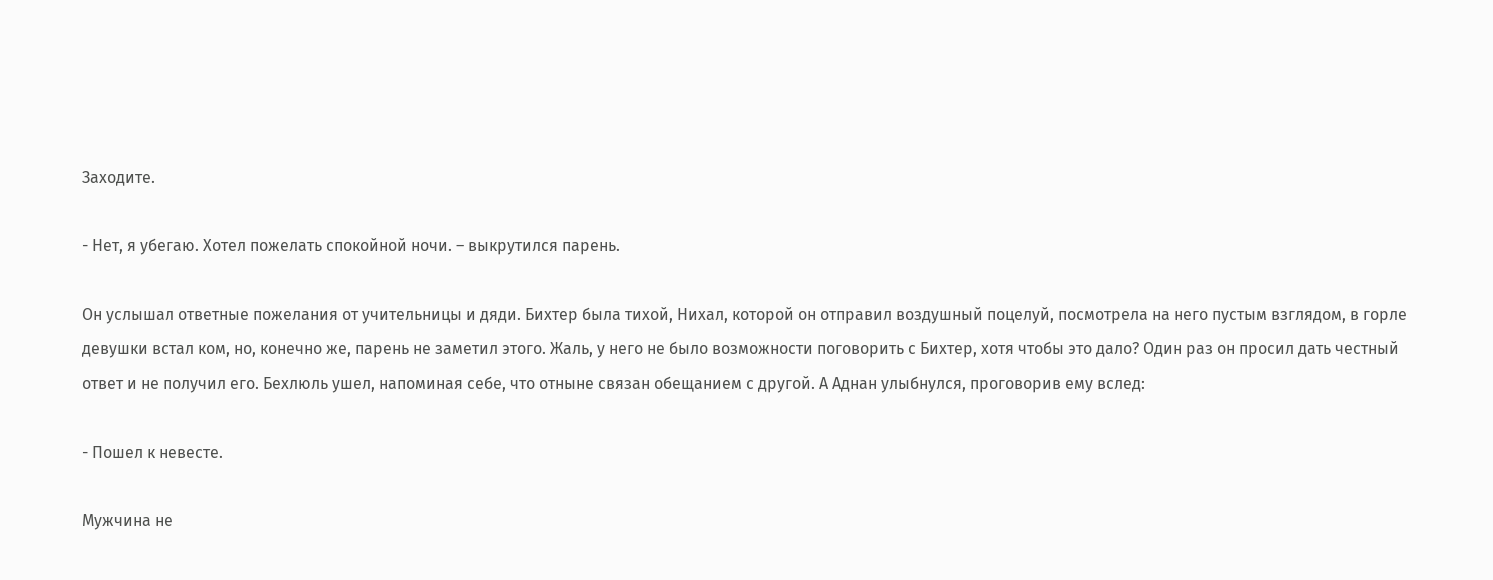Заходите.

- Нет, я убегаю. Хотел пожелать спокойной ночи. – выкрутился парень.

Он услышал ответные пожелания от учительницы и дяди. Бихтер была тихой, Нихал, которой он отправил воздушный поцелуй, посмотрела на него пустым взглядом, в горле девушки встал ком, но, конечно же, парень не заметил этого. Жаль, у него не было возможности поговорить с Бихтер, хотя чтобы это дало? Один раз он просил дать честный ответ и не получил его. Бехлюль ушел, напоминая себе, что отныне связан обещанием с другой. А Аднан улыбнулся, проговорив ему вслед:

- Пошел к невесте.

Мужчина не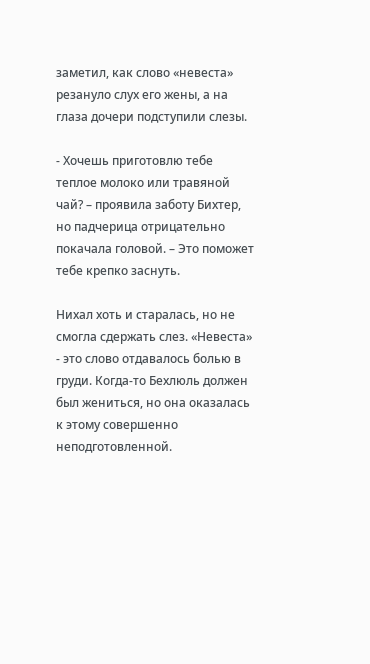заметил, как слово «невеста» резануло слух его жены, а на глаза дочери подступили слезы.

- Хочешь приготовлю тебе теплое молоко или травяной чай? – проявила заботу Бихтер, но падчерица отрицательно покачала головой. – Это поможет тебе крепко заснуть.

Нихал хоть и старалась, но не смогла сдержать слез. «Невеста» - это слово отдавалось болью в груди. Когда-то Бехлюль должен был жениться, но она оказалась к этому совершенно неподготовленной.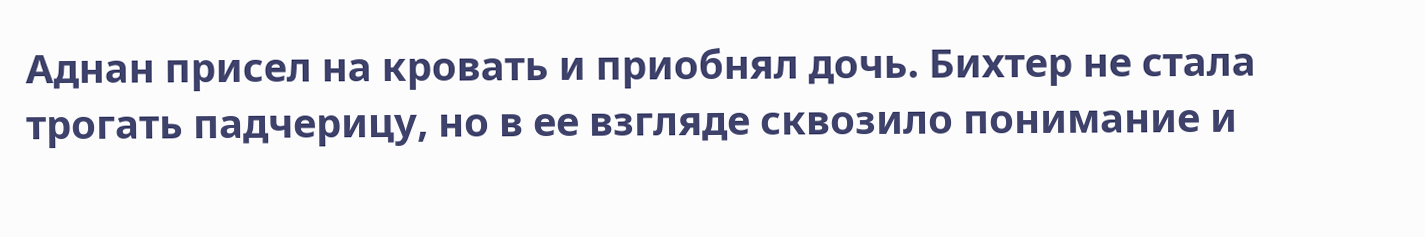Аднан присел на кровать и приобнял дочь. Бихтер не стала трогать падчерицу, но в ее взгляде сквозило понимание и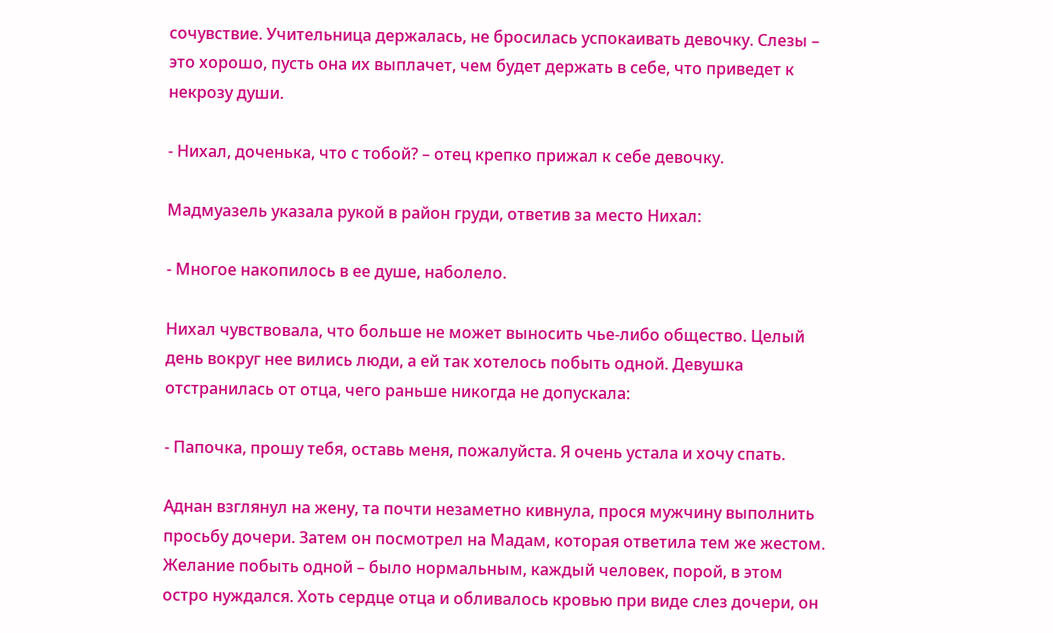сочувствие. Учительница держалась, не бросилась успокаивать девочку. Слезы – это хорошо, пусть она их выплачет, чем будет держать в себе, что приведет к некрозу души.

- Нихал, доченька, что с тобой? – отец крепко прижал к себе девочку.

Мадмуазель указала рукой в район груди, ответив за место Нихал:

- Многое накопилось в ее душе, наболело.

Нихал чувствовала, что больше не может выносить чье-либо общество. Целый день вокруг нее вились люди, а ей так хотелось побыть одной. Девушка отстранилась от отца, чего раньше никогда не допускала:

- Папочка, прошу тебя, оставь меня, пожалуйста. Я очень устала и хочу спать.

Аднан взглянул на жену, та почти незаметно кивнула, прося мужчину выполнить просьбу дочери. Затем он посмотрел на Мадам, которая ответила тем же жестом. Желание побыть одной – было нормальным, каждый человек, порой, в этом остро нуждался. Хоть сердце отца и обливалось кровью при виде слез дочери, он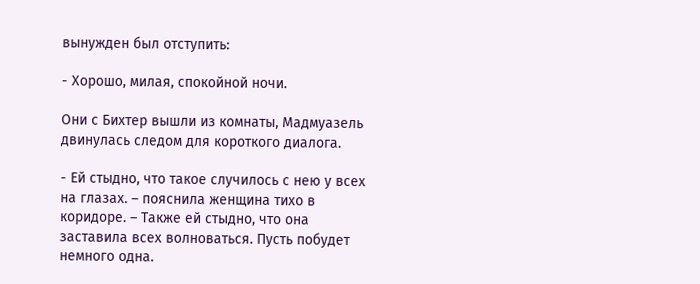вынужден был отступить:

- Хорошо, милая, спокойной ночи.

Они с Бихтер вышли из комнаты, Мадмуазель двинулась следом для короткого диалога.

- Ей стыдно, что такое случилось с нею у всех на глазах. – пояснила женщина тихо в коридоре. – Также ей стыдно, что она заставила всех волноваться. Пусть побудет немного одна.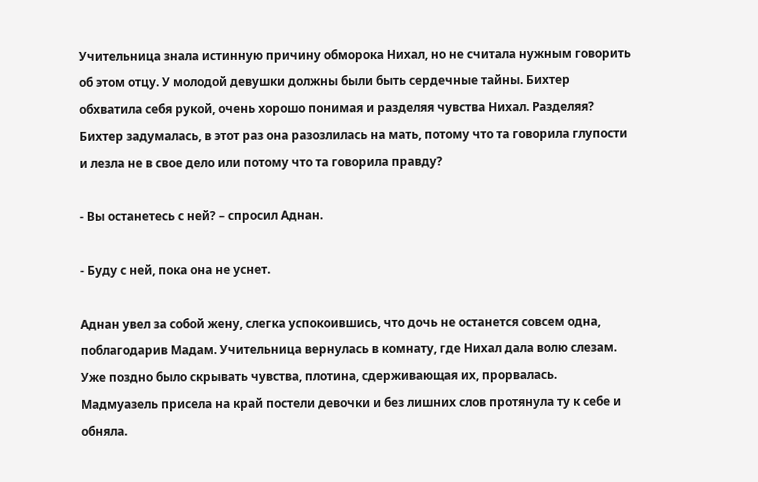Учительница знала истинную причину обморока Нихал, но не считала нужным говорить об этом отцу. У молодой девушки должны были быть сердечные тайны. Бихтер обхватила себя рукой, очень хорошо понимая и разделяя чувства Нихал. Разделяя? Бихтер задумалась, в этот раз она разозлилась на мать, потому что та говорила глупости и лезла не в свое дело или потому что та говорила правду?

- Вы останетесь с ней? – спросил Аднан.

- Буду с ней, пока она не уснет.

Аднан увел за собой жену, слегка успокоившись, что дочь не останется совсем одна, поблагодарив Мадам. Учительница вернулась в комнату, где Нихал дала волю слезам. Уже поздно было скрывать чувства, плотина, сдерживающая их, прорвалась. Мадмуазель присела на край постели девочки и без лишних слов протянула ту к себе и обняла.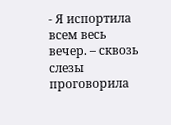- Я испортила всем весь вечер. – сквозь слезы проговорила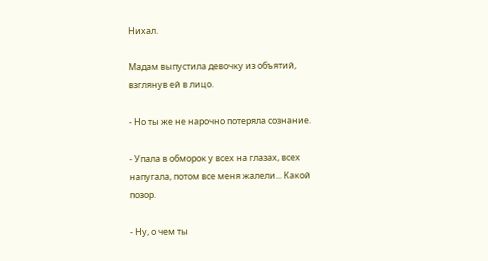Нихал.

Мадам выпустила девочку из объятий, взглянув ей в лицо.

- Но ты же не нарочно потеряла сознание.

- Упала в обморок у всех на глазах, всех напугала, потом все меня жалели... Какой позор.

- Ну, о чем ты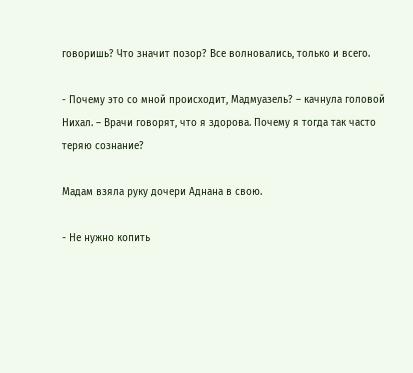говоришь? Что значит позор? Все волновались, только и всего.

- Почему это со мной происходит, Мадмуазель? – качнула головой Нихал. – Врачи говорят, что я здорова. Почему я тогда так часто теряю сознание?

Мадам взяла руку дочери Аднана в свою.

- Не нужно копить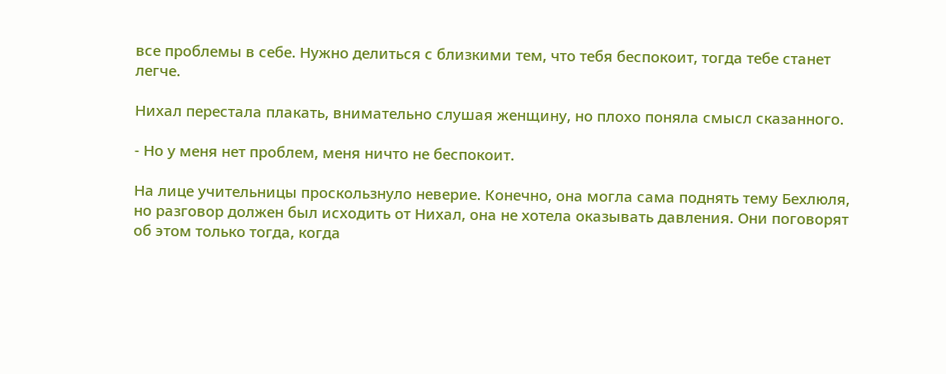все проблемы в себе. Нужно делиться с близкими тем, что тебя беспокоит, тогда тебе станет легче.

Нихал перестала плакать, внимательно слушая женщину, но плохо поняла смысл сказанного.

- Но у меня нет проблем, меня ничто не беспокоит.

На лице учительницы проскользнуло неверие. Конечно, она могла сама поднять тему Бехлюля, но разговор должен был исходить от Нихал, она не хотела оказывать давления. Они поговорят об этом только тогда, когда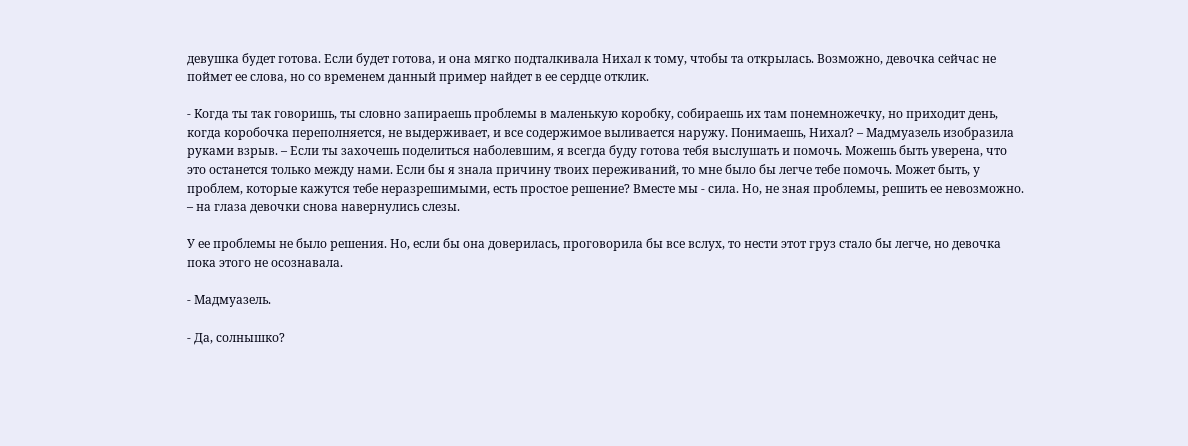девушка будет готова. Если будет готова, и она мягко подталкивала Нихал к тому, чтобы та открылась. Возможно, девочка сейчас не поймет ее слова, но со временем данный пример найдет в ее сердце отклик.

- Когда ты так говоришь, ты словно запираешь проблемы в маленькую коробку, собираешь их там понемножечку, но приходит день, когда коробочка переполняется, не выдерживает, и все содержимое выливается наружу. Понимаешь, Нихал? – Мадмуазель изобразила руками взрыв. – Если ты захочешь поделиться наболевшим, я всегда буду готова тебя выслушать и помочь. Можешь быть уверена, что это останется только между нами. Если бы я знала причину твоих переживаний, то мне было бы легче тебе помочь. Может быть, у проблем, которые кажутся тебе неразрешимыми, есть простое решение? Вместе мы - сила. Но, не зная проблемы, решить ее невозможно. – на глаза девочки снова навернулись слезы.

У ее проблемы не было решения. Но, если бы она доверилась, проговорила бы все вслух, то нести этот груз стало бы легче, но девочка пока этого не осознавала.

- Мадмуазель.

- Да, солнышко?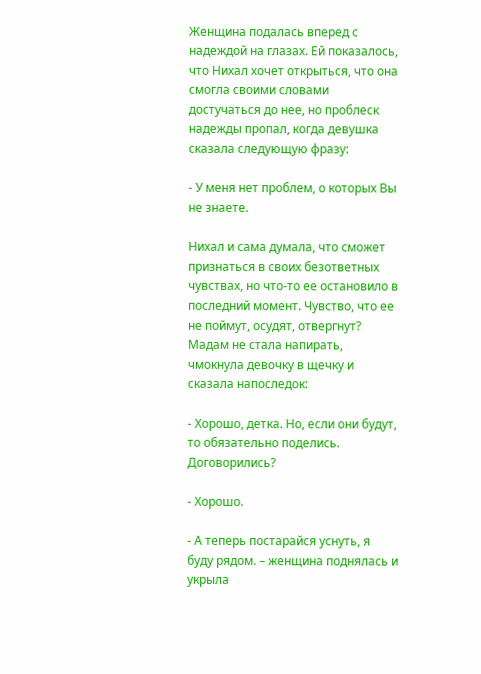Женщина подалась вперед с надеждой на глазах. Ей показалось, что Нихал хочет открыться, что она смогла своими словами достучаться до нее, но проблеск надежды пропал, когда девушка сказала следующую фразу:

- У меня нет проблем, о которых Вы не знаете.

Нихал и сама думала, что сможет признаться в своих безответных чувствах, но что-то ее остановило в последний момент. Чувство, что ее не поймут, осудят, отвергнут? Мадам не стала напирать, чмокнула девочку в щечку и сказала напоследок:

- Хорошо, детка. Но, если они будут, то обязательно поделись. Договорились?

- Хорошо.

- А теперь постарайся уснуть, я буду рядом. – женщина поднялась и укрыла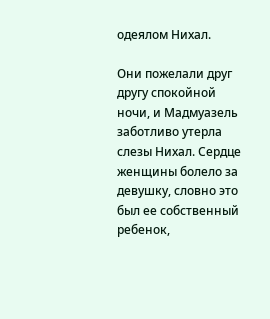одеялом Нихал.

Они пожелали друг другу спокойной ночи, и Мадмуазель заботливо утерла слезы Нихал. Сердце женщины болело за девушку, словно это был ее собственный ребенок,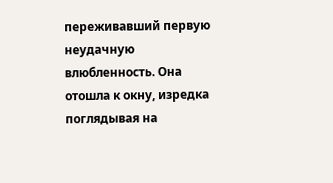переживавший первую неудачную влюбленность. Она отошла к окну, изредка поглядывая на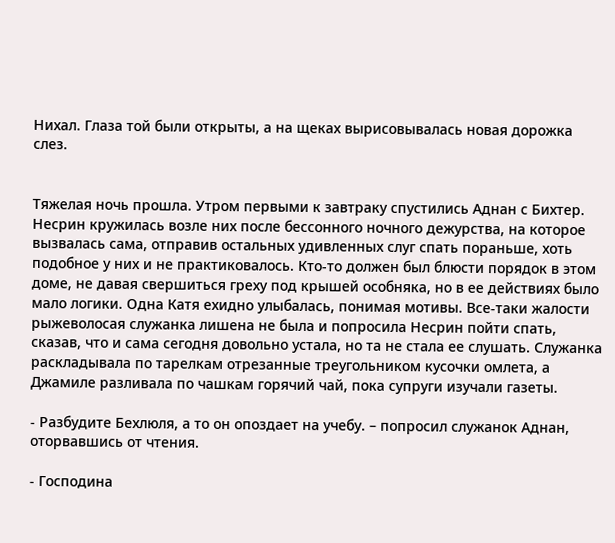Нихал. Глаза той были открыты, а на щеках вырисовывалась новая дорожка слез.


Тяжелая ночь прошла. Утром первыми к завтраку спустились Аднан с Бихтер. Несрин кружилась возле них после бессонного ночного дежурства, на которое вызвалась сама, отправив остальных удивленных слуг спать пораньше, хоть подобное у них и не практиковалось. Кто-то должен был блюсти порядок в этом доме, не давая свершиться греху под крышей особняка, но в ее действиях было мало логики. Одна Катя ехидно улыбалась, понимая мотивы. Все-таки жалости рыжеволосая служанка лишена не была и попросила Несрин пойти спать, сказав, что и сама сегодня довольно устала, но та не стала ее слушать. Служанка раскладывала по тарелкам отрезанные треугольником кусочки омлета, а Джамиле разливала по чашкам горячий чай, пока супруги изучали газеты.

- Разбудите Бехлюля, а то он опоздает на учебу. – попросил служанок Аднан, оторвавшись от чтения.

- Господина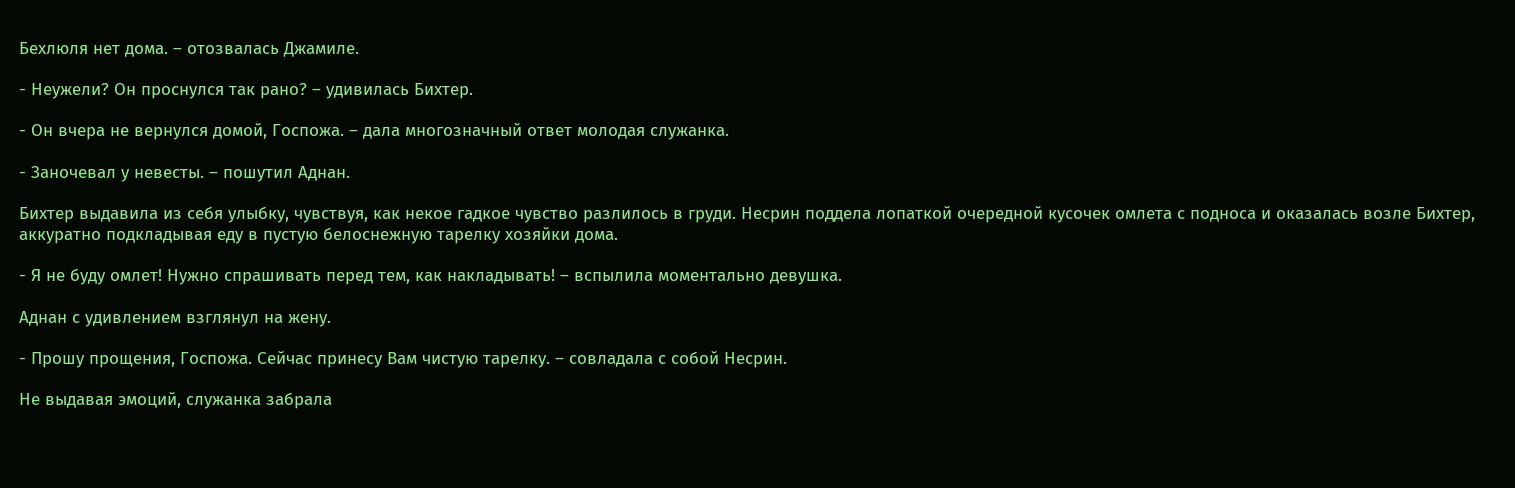Бехлюля нет дома. – отозвалась Джамиле.

- Неужели? Он проснулся так рано? – удивилась Бихтер.

- Он вчера не вернулся домой, Госпожа. – дала многозначный ответ молодая служанка.

- Заночевал у невесты. – пошутил Аднан.

Бихтер выдавила из себя улыбку, чувствуя, как некое гадкое чувство разлилось в груди. Несрин поддела лопаткой очередной кусочек омлета с подноса и оказалась возле Бихтер, аккуратно подкладывая еду в пустую белоснежную тарелку хозяйки дома.

- Я не буду омлет! Нужно спрашивать перед тем, как накладывать! – вспылила моментально девушка.

Аднан с удивлением взглянул на жену.

- Прошу прощения, Госпожа. Сейчас принесу Вам чистую тарелку. – совладала с собой Несрин.

Не выдавая эмоций, служанка забрала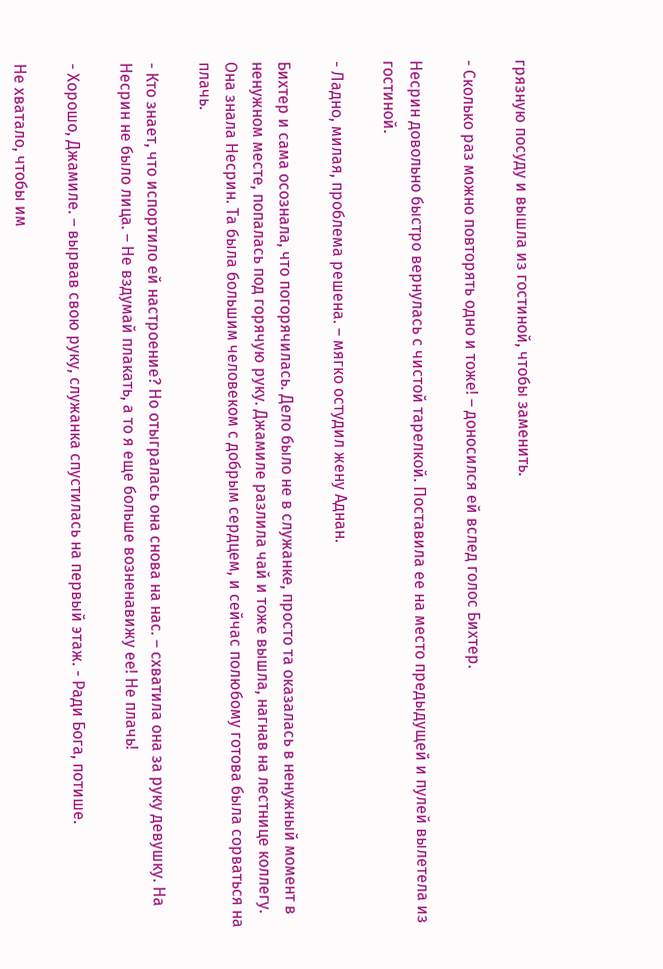грязную посуду и вышла из гостиной, чтобы заменить.

- Сколько раз можно повторять одно и тоже! – доносился ей вслед голос Бихтер.

Несрин довольно быстро вернулась с чистой тарелкой. Поставила ее на место предыдущей и пулей вылетела из гостиной.

- Ладно, милая, проблема решена. – мягко остудил жену Аднан.

Бихтер и сама осознала, что погорячилась. Дело было не в служанке, просто та оказалась в ненужный момент в ненужном месте, попалась под горячую руку. Джамиле разлила чай и тоже вышла, нагнав на лестнице коллегу. Она знала Несрин. Та была большим человеком с добрым сердцем, и сейчас полюбому готова была сорваться на плачь.

- Кто знает, что испортило ей настроение? Но отыгралась она снова на нас. – схватила она за руку девушку. На Несрин не было лица. – Не вздумай плакать, а то я еще больше возненавижу ее! Не плачь!

- Хорошо, Джамиле. – вырвав свою руку, служанка спустилась на первый этаж. - Ради Бога, потише.

Не хватало, чтобы им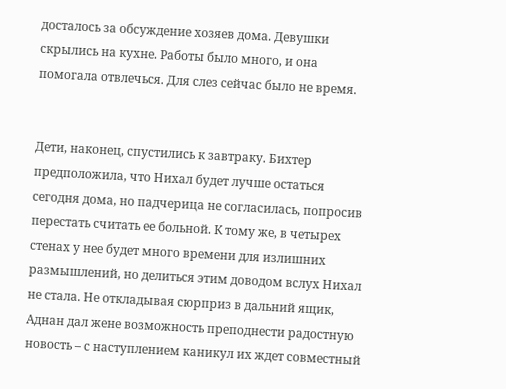досталось за обсуждение хозяев дома. Девушки скрылись на кухне. Работы было много, и она помогала отвлечься. Для слез сейчас было не время.


Дети, наконец, спустились к завтраку. Бихтер предположила, что Нихал будет лучше остаться сегодня дома, но падчерица не согласилась, попросив перестать считать ее больной. К тому же, в четырех стенах у нее будет много времени для излишних размышлений, но делиться этим доводом вслух Нихал не стала. Не откладывая сюрприз в дальний ящик, Аднан дал жене возможность преподнести радостную новость – с наступлением каникул их ждет совместный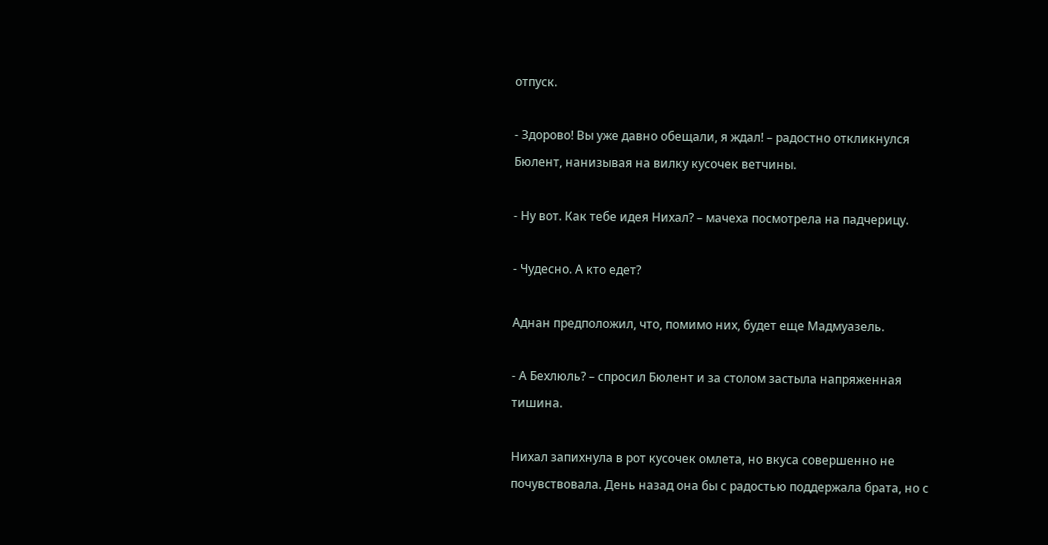отпуск.

- Здорово! Вы уже давно обещали, я ждал! – радостно откликнулся Бюлент, нанизывая на вилку кусочек ветчины.

- Ну вот. Как тебе идея Нихал? – мачеха посмотрела на падчерицу.

- Чудесно. А кто едет?

Аднан предположил, что, помимо них, будет еще Мадмуазель.

- А Бехлюль? – спросил Бюлент и за столом застыла напряженная тишина.

Нихал запихнула в рот кусочек омлета, но вкуса совершенно не почувствовала. День назад она бы с радостью поддержала брата, но с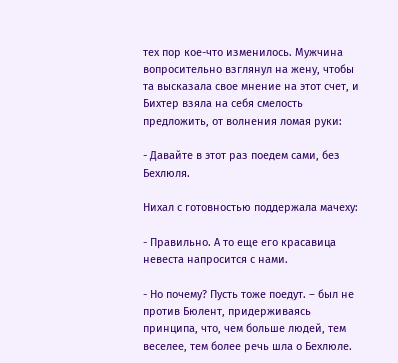тех пор кое-что изменилось. Мужчина вопросительно взглянул на жену, чтобы та высказала свое мнение на этот счет, и Бихтер взяла на себя смелость предложить, от волнения ломая руки:

- Давайте в этот раз поедем сами, без Бехлюля.

Нихал с готовностью поддержала мачеху:

- Правильно. А то еще его красавица невеста напросится с нами.

- Но почему? Пусть тоже поедут. – был не против Бюлент, придерживаясь принципа, что, чем больше людей, тем веселее, тем более речь шла о Бехлюле.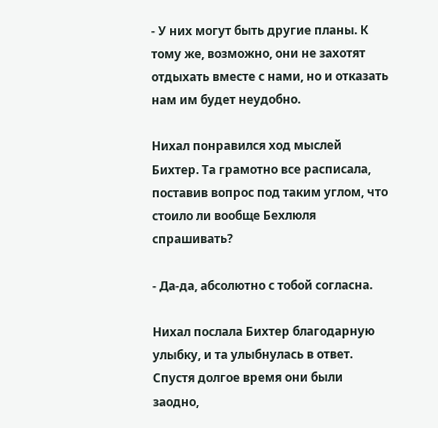- У них могут быть другие планы. К тому же, возможно, они не захотят отдыхать вместе с нами, но и отказать нам им будет неудобно.

Нихал понравился ход мыслей Бихтер. Та грамотно все расписала, поставив вопрос под таким углом, что стоило ли вообще Бехлюля спрашивать?

- Да-да, абсолютно с тобой согласна.

Нихал послала Бихтер благодарную улыбку, и та улыбнулась в ответ. Спустя долгое время они были заодно,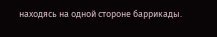находясь на одной стороне баррикады.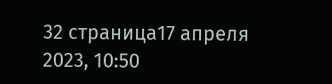32 страница17 апреля 2023, 10:50